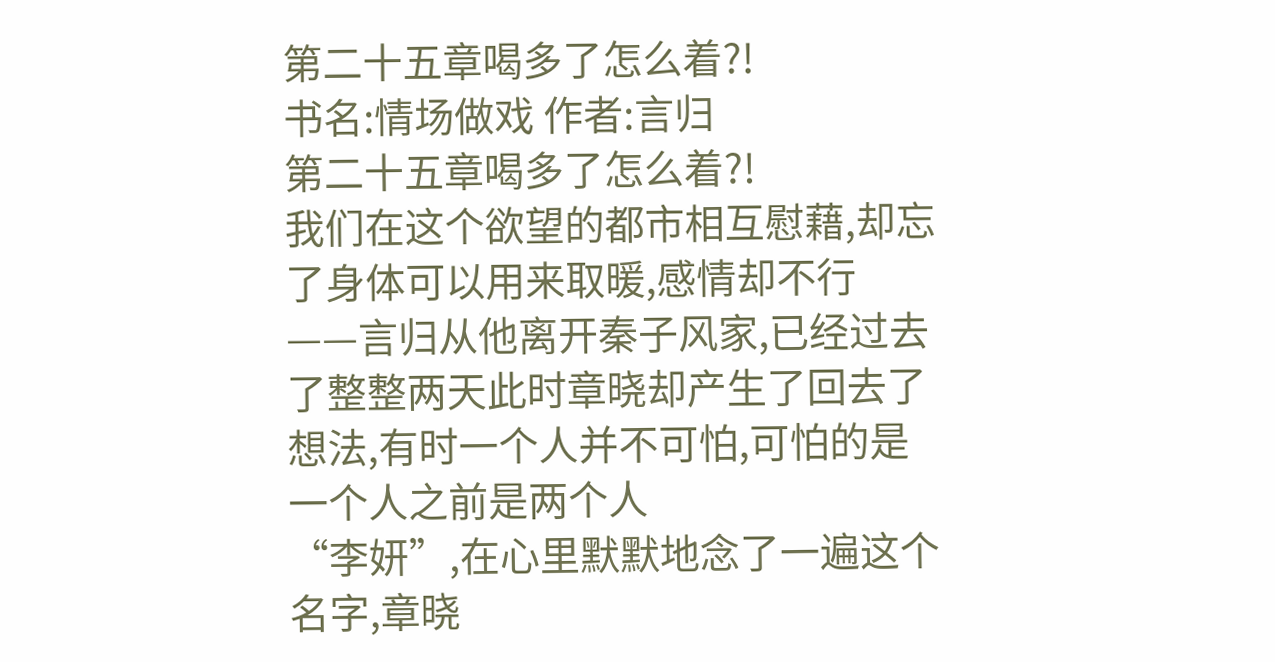第二十五章喝多了怎么着?!
书名:情场做戏 作者:言归
第二十五章喝多了怎么着?!
我们在这个欲望的都市相互慰藉,却忘了身体可以用来取暖,感情却不行
——言归从他离开秦子风家,已经过去了整整两天此时章晓却产生了回去了想法,有时一个人并不可怕,可怕的是一个人之前是两个人
“李妍”,在心里默默地念了一遍这个名字,章晓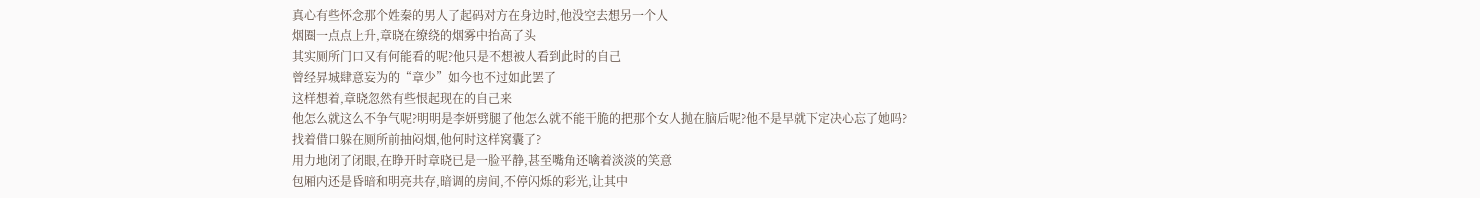真心有些怀念那个姓秦的男人了起码对方在身边时,他没空去想另一个人
烟圈一点点上升,章晓在缭绕的烟雾中抬高了头
其实厕所门口又有何能看的呢?他只是不想被人看到此时的自己
曾经昇城肆意妄为的“章少”如今也不过如此罢了
这样想着,章晓忽然有些恨起现在的自己来
他怎么就这么不争气呢?明明是李妍劈腿了他怎么就不能干脆的把那个女人抛在脑后呢?他不是早就下定决心忘了她吗?
找着借口躲在厕所前抽闷烟,他何时这样窝囊了?
用力地闭了闭眼,在睁开时章晓已是一脸平静,甚至嘴角还噙着淡淡的笑意
包厢内还是昏暗和明亮共存,暗调的房间,不停闪烁的彩光,让其中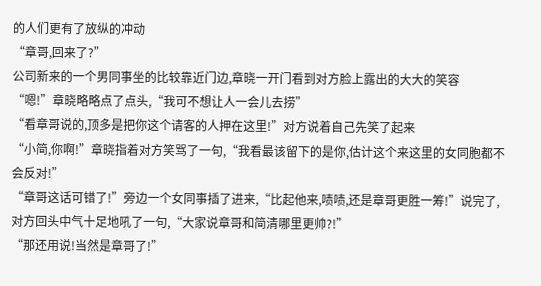的人们更有了放纵的冲动
“章哥,回来了?”
公司新来的一个男同事坐的比较靠近门边,章晓一开门看到对方脸上露出的大大的笑容
“嗯!”章晓略略点了点头,“我可不想让人一会儿去捞”
“看章哥说的,顶多是把你这个请客的人押在这里!”对方说着自己先笑了起来
“小简,你啊!”章晓指着对方笑骂了一句,“我看最该留下的是你,估计这个来这里的女同胞都不会反对!”
“章哥这话可错了!”旁边一个女同事插了进来,“比起他来,啧啧,还是章哥更胜一筹!”说完了,对方回头中气十足地吼了一句,“大家说章哥和简清哪里更帅?!”
“那还用说!当然是章哥了!”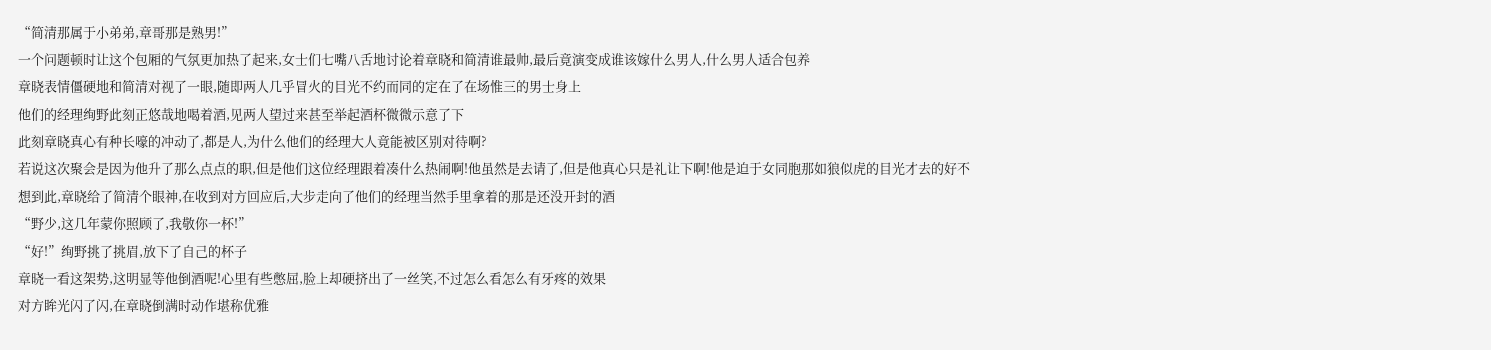“简清那属于小弟弟,章哥那是熟男!”
一个问题顿时让这个包厢的气氛更加热了起来,女士们七嘴八舌地讨论着章晓和简清谁最帅,最后竟演变成谁该嫁什么男人,什么男人适合包养
章晓表情僵硬地和简清对视了一眼,随即两人几乎冒火的目光不约而同的定在了在场惟三的男士身上
他们的经理绚野此刻正悠哉地喝着酒,见两人望过来甚至举起酒杯微微示意了下
此刻章晓真心有种长嚎的冲动了,都是人,为什么他们的经理大人竟能被区别对待啊?
若说这次聚会是因为他升了那么点点的职,但是他们这位经理跟着凑什么热闹啊!他虽然是去请了,但是他真心只是礼让下啊!他是迫于女同胞那如狼似虎的目光才去的好不
想到此,章晓给了简清个眼神,在收到对方回应后,大步走向了他们的经理当然手里拿着的那是还没开封的酒
“野少,这几年蒙你照顾了,我敬你一杯!”
“好!”绚野挑了挑眉,放下了自己的杯子
章晓一看这架势,这明显等他倒酒呢!心里有些憋屈,脸上却硬挤出了一丝笑,不过怎么看怎么有牙疼的效果
对方眸光闪了闪,在章晓倒满时动作堪称优雅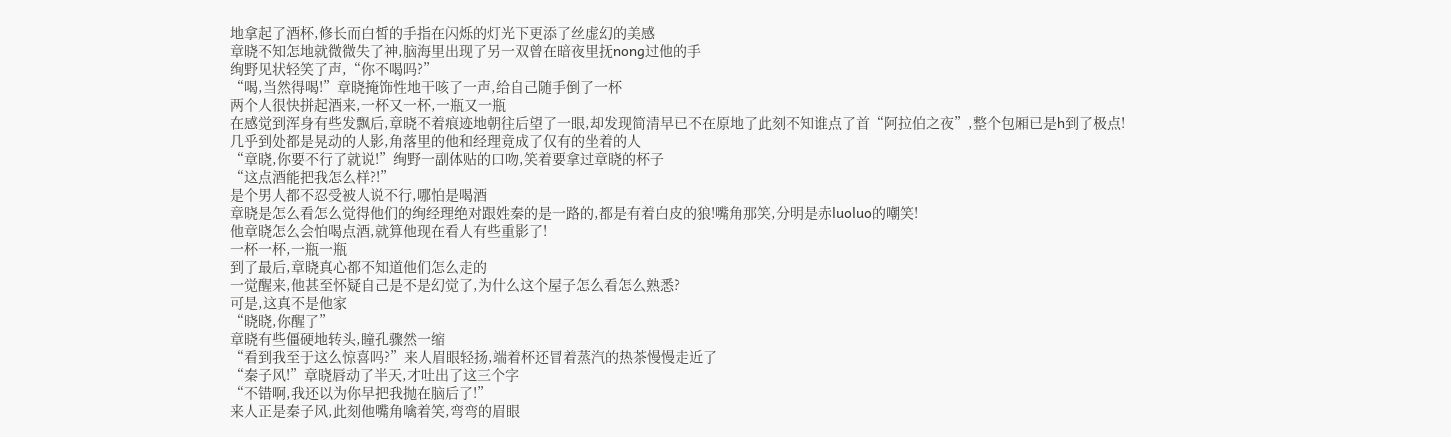地拿起了酒杯,修长而白皙的手指在闪烁的灯光下更添了丝虚幻的美感
章晓不知怎地就微微失了神,脑海里出现了另一双曾在暗夜里抚nong过他的手
绚野见状轻笑了声,“你不喝吗?”
“喝,当然得喝!”章晓掩饰性地干咳了一声,给自己随手倒了一杯
两个人很快拼起酒来,一杯又一杯,一瓶又一瓶
在感觉到浑身有些发飘后,章晓不着痕迹地朝往后望了一眼,却发现简清早已不在原地了此刻不知谁点了首“阿拉伯之夜”,整个包厢已是h到了极点!
几乎到处都是晃动的人影,角落里的他和经理竟成了仅有的坐着的人
“章晓,你要不行了就说!”绚野一副体贴的口吻,笑着要拿过章晓的杯子
“这点酒能把我怎么样?!”
是个男人都不忍受被人说不行,哪怕是喝酒
章晓是怎么看怎么觉得他们的绚经理绝对跟姓秦的是一路的,都是有着白皮的狼!嘴角那笑,分明是赤luoluo的嘲笑!
他章晓怎么会怕喝点酒,就算他现在看人有些重影了!
一杯一杯,一瓶一瓶
到了最后,章晓真心都不知道他们怎么走的
一觉醒来,他甚至怀疑自己是不是幻觉了,为什么这个屋子怎么看怎么熟悉?
可是,这真不是他家
“晓晓,你醒了”
章晓有些僵硬地转头,瞳孔骤然一缩
“看到我至于这么惊喜吗?”来人眉眼轻扬,端着杯还冒着蒸汽的热茶慢慢走近了
“秦子风!”章晓唇动了半天,才吐出了这三个字
“不错啊,我还以为你早把我抛在脑后了!”
来人正是秦子风,此刻他嘴角噙着笑,弯弯的眉眼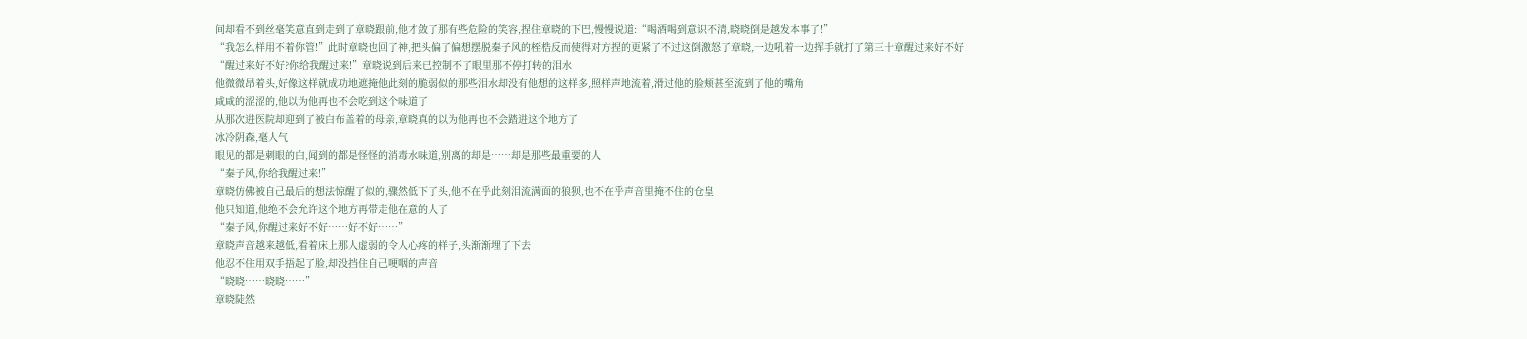间却看不到丝毫笑意直到走到了章晓跟前,他才敛了那有些危险的笑容,捏住章晓的下巴,慢慢说道:“喝酒喝到意识不清,晓晓倒是越发本事了!”
“我怎么样用不着你管!”此时章晓也回了神,把头偏了偏想摆脱秦子风的桎梏反而使得对方捏的更紧了不过这倒激怒了章晓,一边吼着一边挥手就打了第三十章醒过来好不好
“醒过来好不好?你给我醒过来!”章晓说到后来已控制不了眼里那不停打转的泪水
他微微昂着头,好像这样就成功地遮掩他此刻的脆弱似的那些泪水却没有他想的这样多,照样声地流着,滑过他的脸颊甚至流到了他的嘴角
咸咸的涩涩的,他以为他再也不会吃到这个味道了
从那次进医院却迎到了被白布盖着的母亲,章晓真的以为他再也不会踏进这个地方了
冰冷阴森,毫人气
眼见的都是刺眼的白,闻到的都是怪怪的消毒水味道,别离的却是……却是那些最重要的人
“秦子风,你给我醒过来!”
章晓仿佛被自己最后的想法惊醒了似的,骤然低下了头,他不在乎此刻泪流满面的狼狈,也不在乎声音里掩不住的仓皇
他只知道,他绝不会允许这个地方再带走他在意的人了
“秦子风,你醒过来好不好……好不好……”
章晓声音越来越低,看着床上那人虚弱的令人心疼的样子,头渐渐埋了下去
他忍不住用双手捂起了脸,却没挡住自己哽咽的声音
“晓晓……晓晓……”
章晓陡然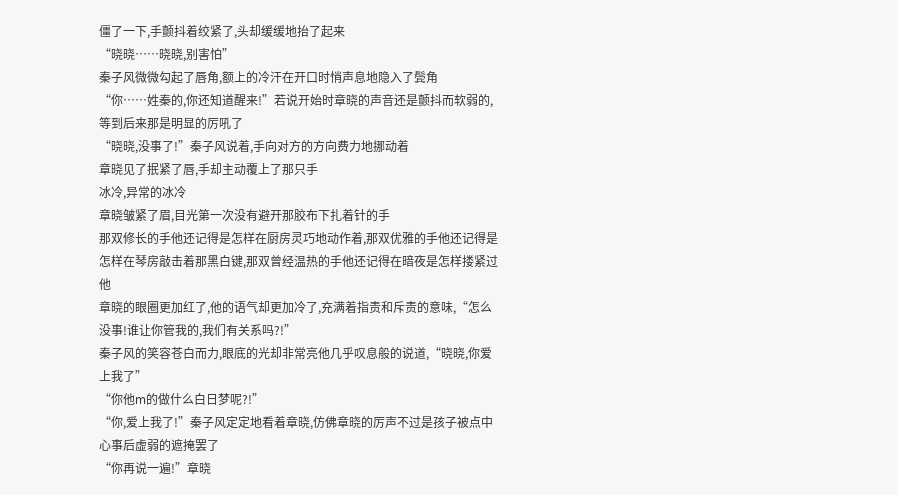僵了一下,手颤抖着绞紧了,头却缓缓地抬了起来
“晓晓……晓晓,别害怕”
秦子风微微勾起了唇角,额上的冷汗在开口时悄声息地隐入了鬓角
“你……姓秦的,你还知道醒来!”若说开始时章晓的声音还是颤抖而软弱的,等到后来那是明显的厉吼了
“晓晓,没事了!”秦子风说着,手向对方的方向费力地挪动着
章晓见了抿紧了唇,手却主动覆上了那只手
冰冷,异常的冰冷
章晓皱紧了眉,目光第一次没有避开那胶布下扎着针的手
那双修长的手他还记得是怎样在厨房灵巧地动作着,那双优雅的手他还记得是怎样在琴房敲击着那黑白键,那双曾经温热的手他还记得在暗夜是怎样搂紧过他
章晓的眼圈更加红了,他的语气却更加冷了,充满着指责和斥责的意味,“怎么没事!谁让你管我的,我们有关系吗?!”
秦子风的笑容苍白而力,眼底的光却非常亮他几乎叹息般的说道,“晓晓,你爱上我了”
“你他m的做什么白日梦呢?!”
“你,爱上我了!”秦子风定定地看着章晓,仿佛章晓的厉声不过是孩子被点中心事后虚弱的遮掩罢了
“你再说一遍!”章晓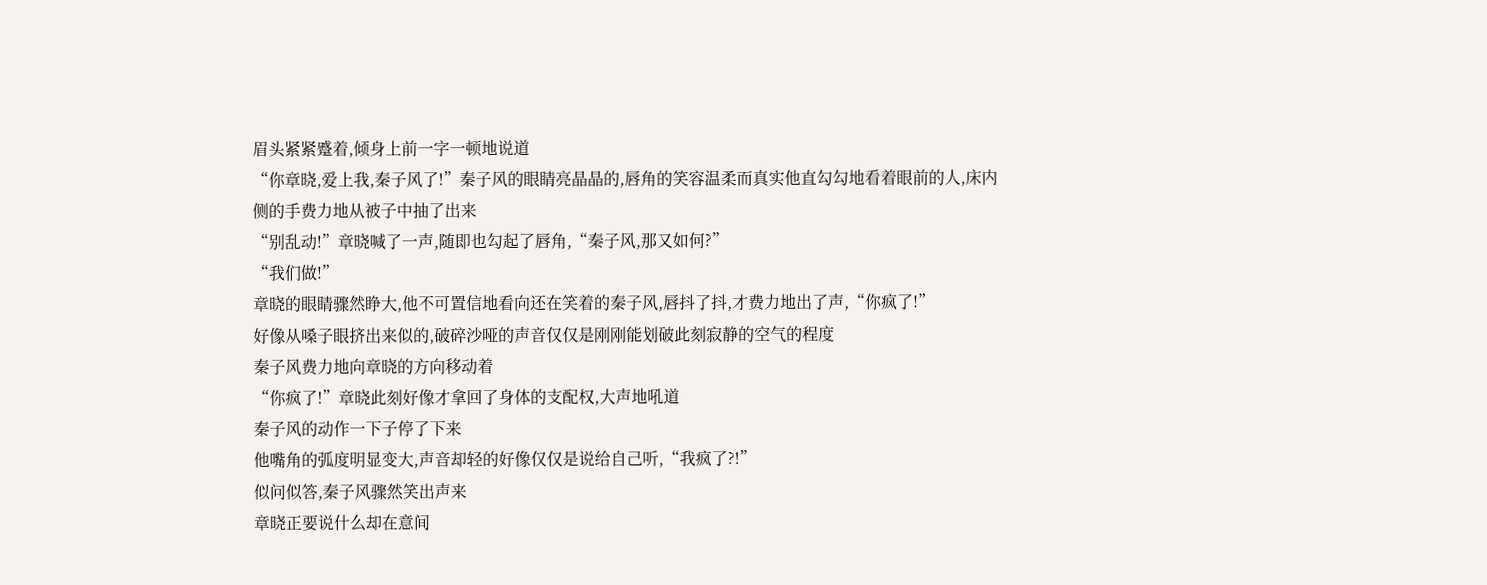眉头紧紧蹙着,倾身上前一字一顿地说道
“你章晓,爱上我,秦子风了!”秦子风的眼睛亮晶晶的,唇角的笑容温柔而真实他直勾勾地看着眼前的人,床内侧的手费力地从被子中抽了出来
“别乱动!”章晓喊了一声,随即也勾起了唇角,“秦子风,那又如何?”
“我们做!”
章晓的眼睛骤然睁大,他不可置信地看向还在笑着的秦子风,唇抖了抖,才费力地出了声,“你疯了!”
好像从嗓子眼挤出来似的,破碎沙哑的声音仅仅是刚刚能划破此刻寂静的空气的程度
秦子风费力地向章晓的方向移动着
“你疯了!”章晓此刻好像才拿回了身体的支配权,大声地吼道
秦子风的动作一下子停了下来
他嘴角的弧度明显变大,声音却轻的好像仅仅是说给自己听,“我疯了?!”
似问似答,秦子风骤然笑出声来
章晓正要说什么却在意间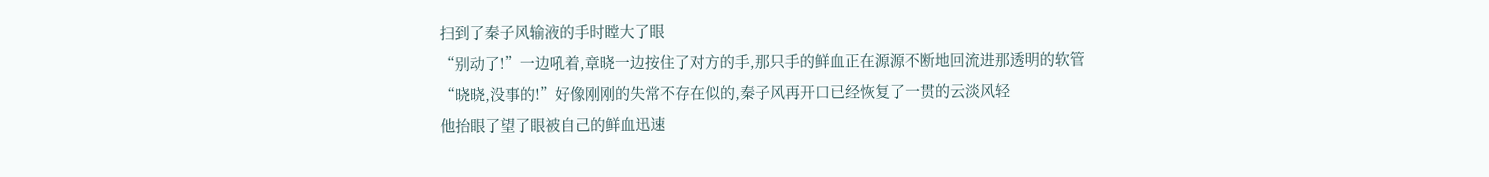扫到了秦子风输液的手时瞠大了眼
“别动了!”一边吼着,章晓一边按住了对方的手,那只手的鲜血正在源源不断地回流进那透明的软管
“晓晓,没事的!”好像刚刚的失常不存在似的,秦子风再开口已经恢复了一贯的云淡风轻
他抬眼了望了眼被自己的鲜血迅速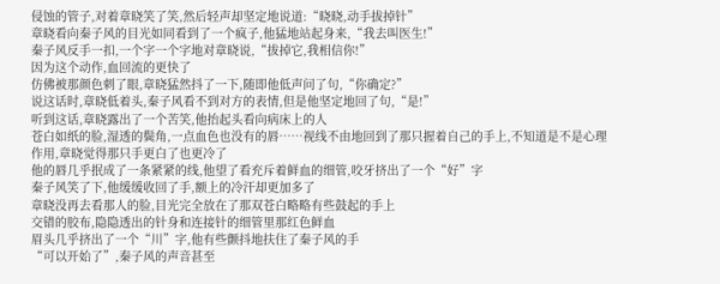侵蚀的管子,对着章晓笑了笑,然后轻声却坚定地说道:“晓晓,动手拔掉针”
章晓看向秦子风的目光如同看到了一个疯子,他猛地站起身来,“我去叫医生!”
秦子风反手一扣,一个字一个字地对章晓说,“拔掉它,我相信你!”
因为这个动作,血回流的更快了
仿佛被那颜色刺了眼,章晓猛然抖了一下,随即他低声问了句,“你确定?”
说这话时,章晓低着头,秦子风看不到对方的表情,但是他坚定地回了句,“是!”
听到这话,章晓露出了一个苦笑,他抬起头看向病床上的人
苍白如纸的脸,湿透的鬓角,一点血色也没有的唇……视线不由地回到了那只握着自己的手上,不知道是不是心理作用,章晓觉得那只手更白了也更冷了
他的唇几乎抿成了一条紧紧的线,他望了看充斥着鲜血的细管,咬牙挤出了一个“好”字
秦子风笑了下,他缓缓收回了手,额上的冷汗却更加多了
章晓没再去看那人的脸,目光完全放在了那双苍白略略有些鼓起的手上
交错的胶布,隐隐透出的针身和连接针的细管里那红色鲜血
眉头几乎挤出了一个“川”字,他有些颤抖地扶住了秦子风的手
“可以开始了”,秦子风的声音甚至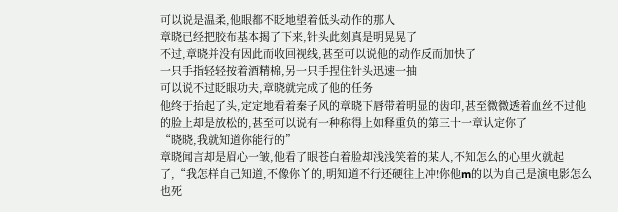可以说是温柔,他眼都不眨地望着低头动作的那人
章晓已经把胶布基本揭了下来,针头此刻真是明晃晃了
不过,章晓并没有因此而收回视线,甚至可以说他的动作反而加快了
一只手指轻轻按着酒精棉,另一只手捏住针头迅速一抽
可以说不过眨眼功夫,章晓就完成了他的任务
他终于抬起了头,定定地看着秦子风的章晓下唇带着明显的齿印,甚至微微透着血丝不过他的脸上却是放松的,甚至可以说有一种称得上如释重负的第三十一章认定你了
“晓晓,我就知道你能行的”
章晓闻言却是眉心一皱,他看了眼苍白着脸却浅浅笑着的某人,不知怎么的心里火就起了,“我怎样自己知道,不像你丫的,明知道不行还硬往上冲!你他m的以为自己是演电影怎么也死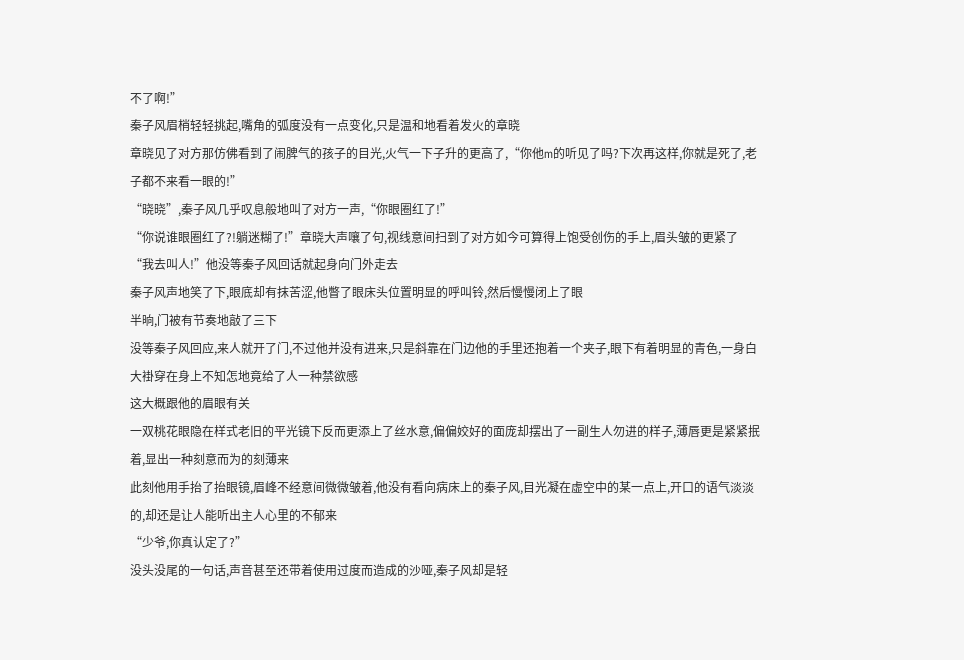不了啊!”
秦子风眉梢轻轻挑起,嘴角的弧度没有一点变化,只是温和地看着发火的章晓
章晓见了对方那仿佛看到了闹脾气的孩子的目光,火气一下子升的更高了,“你他m的听见了吗?下次再这样,你就是死了,老子都不来看一眼的!”
“晓晓”,秦子风几乎叹息般地叫了对方一声,“你眼圈红了!”
“你说谁眼圈红了?!躺迷糊了!”章晓大声嚷了句,视线意间扫到了对方如今可算得上饱受创伤的手上,眉头皱的更紧了
“我去叫人!”他没等秦子风回话就起身向门外走去
秦子风声地笑了下,眼底却有抹苦涩,他瞥了眼床头位置明显的呼叫铃,然后慢慢闭上了眼
半晌,门被有节奏地敲了三下
没等秦子风回应,来人就开了门,不过他并没有进来,只是斜靠在门边他的手里还抱着一个夹子,眼下有着明显的青色,一身白大褂穿在身上不知怎地竟给了人一种禁欲感
这大概跟他的眉眼有关
一双桃花眼隐在样式老旧的平光镜下反而更添上了丝水意,偏偏姣好的面庞却摆出了一副生人勿进的样子,薄唇更是紧紧抿着,显出一种刻意而为的刻薄来
此刻他用手抬了抬眼镜,眉峰不经意间微微皱着,他没有看向病床上的秦子风,目光凝在虚空中的某一点上,开口的语气淡淡的,却还是让人能听出主人心里的不郁来
“少爷,你真认定了?”
没头没尾的一句话,声音甚至还带着使用过度而造成的沙哑,秦子风却是轻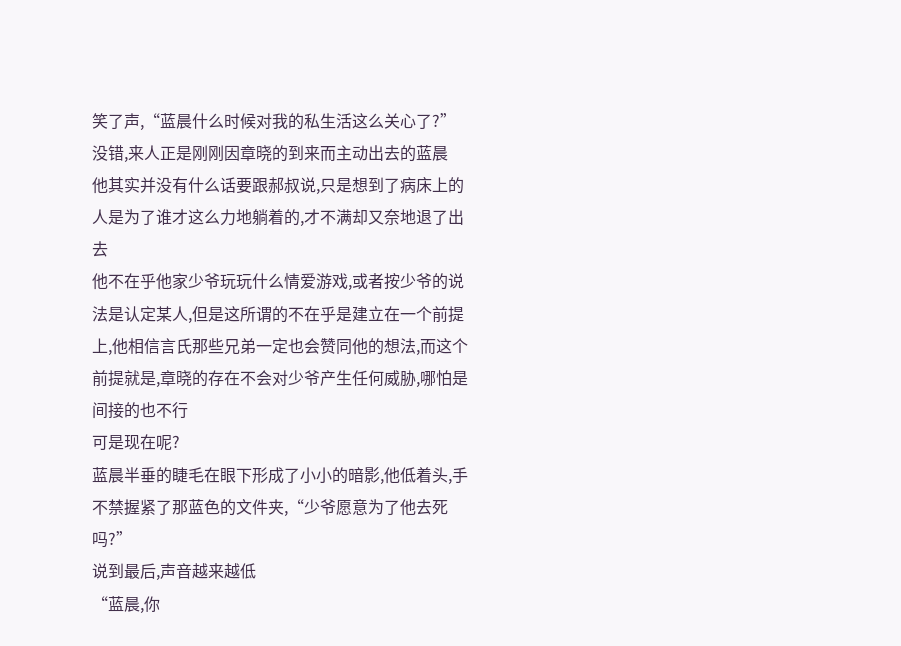笑了声,“蓝晨什么时候对我的私生活这么关心了?”
没错,来人正是刚刚因章晓的到来而主动出去的蓝晨
他其实并没有什么话要跟郝叔说,只是想到了病床上的人是为了谁才这么力地躺着的,才不满却又奈地退了出去
他不在乎他家少爷玩玩什么情爱游戏,或者按少爷的说法是认定某人,但是这所谓的不在乎是建立在一个前提上,他相信言氏那些兄弟一定也会赞同他的想法,而这个前提就是,章晓的存在不会对少爷产生任何威胁,哪怕是间接的也不行
可是现在呢?
蓝晨半垂的睫毛在眼下形成了小小的暗影,他低着头,手不禁握紧了那蓝色的文件夹,“少爷愿意为了他去死吗?”
说到最后,声音越来越低
“蓝晨,你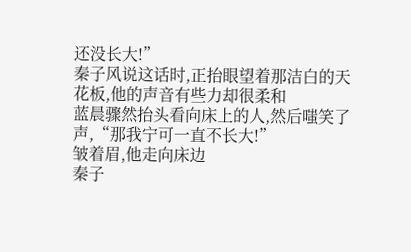还没长大!”
秦子风说这话时,正抬眼望着那洁白的天花板,他的声音有些力却很柔和
蓝晨骤然抬头看向床上的人,然后嗤笑了声,“那我宁可一直不长大!”
皱着眉,他走向床边
秦子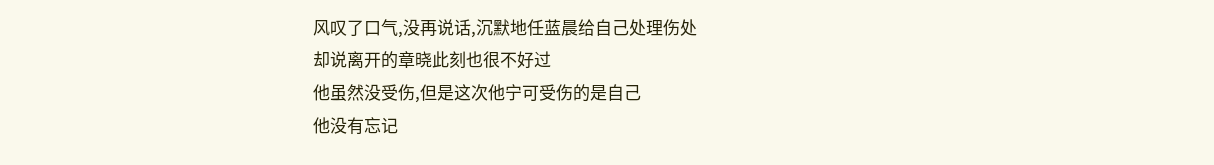风叹了口气,没再说话,沉默地任蓝晨给自己处理伤处
却说离开的章晓此刻也很不好过
他虽然没受伤,但是这次他宁可受伤的是自己
他没有忘记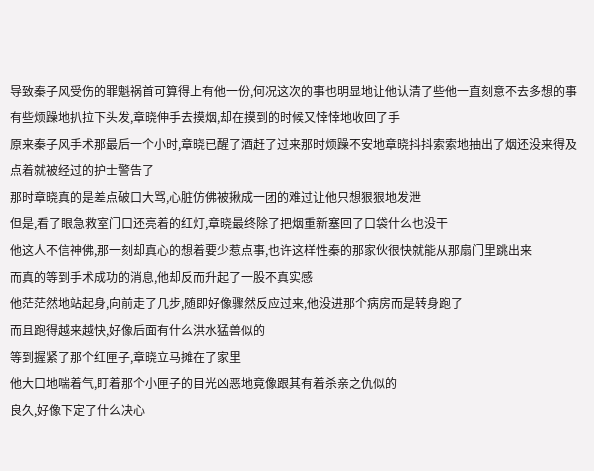导致秦子风受伤的罪魁祸首可算得上有他一份,何况这次的事也明显地让他认清了些他一直刻意不去多想的事
有些烦躁地扒拉下头发,章晓伸手去摸烟,却在摸到的时候又悻悻地收回了手
原来秦子风手术那最后一个小时,章晓已醒了酒赶了过来那时烦躁不安地章晓抖抖索索地抽出了烟还没来得及点着就被经过的护士警告了
那时章晓真的是差点破口大骂,心脏仿佛被揪成一团的难过让他只想狠狠地发泄
但是,看了眼急救室门口还亮着的红灯,章晓最终除了把烟重新塞回了口袋什么也没干
他这人不信神佛,那一刻却真心的想着要少惹点事,也许这样性秦的那家伙很快就能从那扇门里跳出来
而真的等到手术成功的消息,他却反而升起了一股不真实感
他茫茫然地站起身,向前走了几步,随即好像骤然反应过来,他没进那个病房而是转身跑了
而且跑得越来越快,好像后面有什么洪水猛兽似的
等到握紧了那个红匣子,章晓立马摊在了家里
他大口地喘着气,盯着那个小匣子的目光凶恶地竟像跟其有着杀亲之仇似的
良久,好像下定了什么决心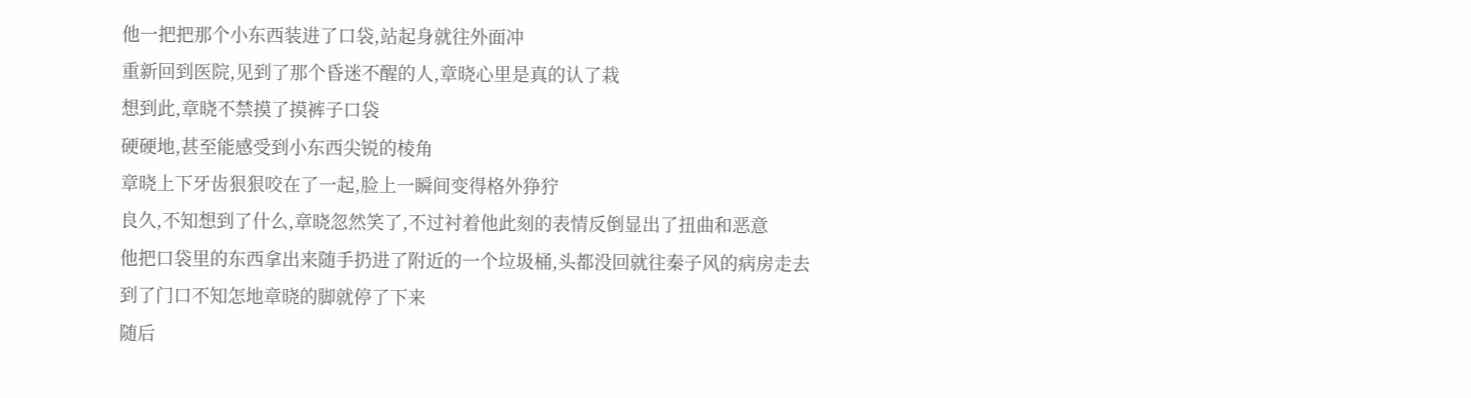他一把把那个小东西装进了口袋,站起身就往外面冲
重新回到医院,见到了那个昏迷不醒的人,章晓心里是真的认了栽
想到此,章晓不禁摸了摸裤子口袋
硬硬地,甚至能感受到小东西尖锐的棱角
章晓上下牙齿狠狠咬在了一起,脸上一瞬间变得格外狰狞
良久,不知想到了什么,章晓忽然笑了,不过衬着他此刻的表情反倒显出了扭曲和恶意
他把口袋里的东西拿出来随手扔进了附近的一个垃圾桶,头都没回就往秦子风的病房走去
到了门口不知怎地章晓的脚就停了下来
随后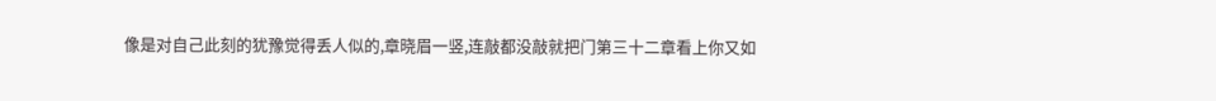像是对自己此刻的犹豫觉得丢人似的,章晓眉一竖,连敲都没敲就把门第三十二章看上你又如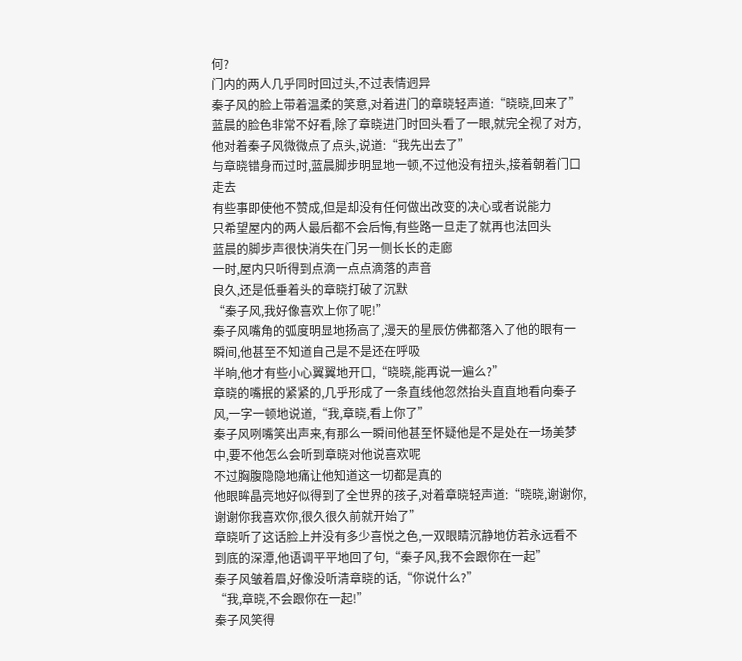何?
门内的两人几乎同时回过头,不过表情迥异
秦子风的脸上带着温柔的笑意,对着进门的章晓轻声道:“晓晓,回来了”
蓝晨的脸色非常不好看,除了章晓进门时回头看了一眼,就完全视了对方,他对着秦子风微微点了点头,说道:“我先出去了”
与章晓错身而过时,蓝晨脚步明显地一顿,不过他没有扭头,接着朝着门口走去
有些事即使他不赞成,但是却没有任何做出改变的决心或者说能力
只希望屋内的两人最后都不会后悔,有些路一旦走了就再也法回头
蓝晨的脚步声很快消失在门另一侧长长的走廊
一时,屋内只听得到点滴一点点滴落的声音
良久,还是低垂着头的章晓打破了沉默
“秦子风,我好像喜欢上你了呢!”
秦子风嘴角的弧度明显地扬高了,漫天的星辰仿佛都落入了他的眼有一瞬间,他甚至不知道自己是不是还在呼吸
半晌,他才有些小心翼翼地开口,“晓晓,能再说一遍么?”
章晓的嘴抿的紧紧的,几乎形成了一条直线他忽然抬头直直地看向秦子风,一字一顿地说道,“我,章晓,看上你了”
秦子风咧嘴笑出声来,有那么一瞬间他甚至怀疑他是不是处在一场美梦中,要不他怎么会听到章晓对他说喜欢呢
不过胸腹隐隐地痛让他知道这一切都是真的
他眼眸晶亮地好似得到了全世界的孩子,对着章晓轻声道:“晓晓,谢谢你,谢谢你我喜欢你,很久很久前就开始了”
章晓听了这话脸上并没有多少喜悦之色,一双眼睛沉静地仿若永远看不到底的深潭,他语调平平地回了句,“秦子风,我不会跟你在一起”
秦子风皱着眉,好像没听清章晓的话,“你说什么?”
“我,章晓,不会跟你在一起!”
秦子风笑得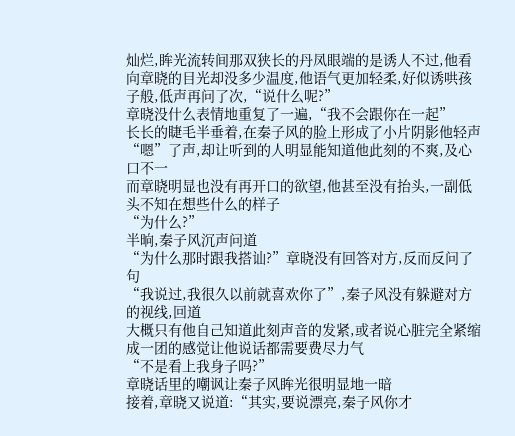灿烂,眸光流转间那双狭长的丹凤眼端的是诱人不过,他看向章晓的目光却没多少温度,他语气更加轻柔,好似诱哄孩子般,低声再问了次,“说什么呢?”
章晓没什么表情地重复了一遍,“我不会跟你在一起”
长长的睫毛半垂着,在秦子风的脸上形成了小片阴影他轻声“嗯”了声,却让听到的人明显能知道他此刻的不爽,及心口不一
而章晓明显也没有再开口的欲望,他甚至没有抬头,一副低头不知在想些什么的样子
“为什么?”
半晌,秦子风沉声问道
“为什么那时跟我搭讪?”章晓没有回答对方,反而反问了句
“我说过,我很久以前就喜欢你了”,秦子风没有躲避对方的视线,回道
大概只有他自己知道此刻声音的发紧,或者说心脏完全紧缩成一团的感觉让他说话都需要费尽力气
“不是看上我身子吗?”
章晓话里的嘲讽让秦子风眸光很明显地一暗
接着,章晓又说道:“其实,要说漂亮,秦子风你才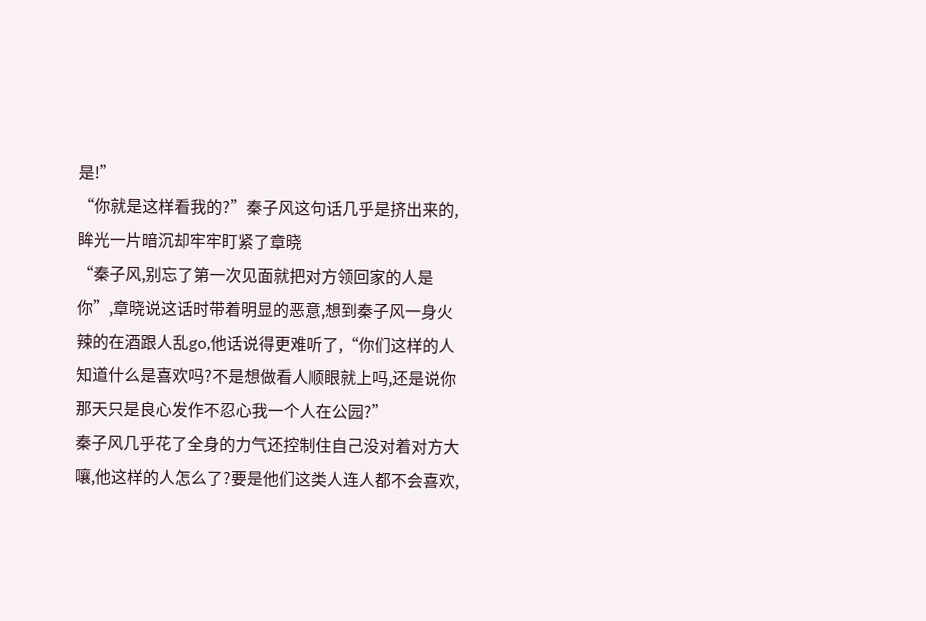是!”
“你就是这样看我的?”秦子风这句话几乎是挤出来的,眸光一片暗沉却牢牢盯紧了章晓
“秦子风,别忘了第一次见面就把对方领回家的人是你”,章晓说这话时带着明显的恶意,想到秦子风一身火辣的在酒跟人乱go,他话说得更难听了,“你们这样的人知道什么是喜欢吗?不是想做看人顺眼就上吗,还是说你那天只是良心发作不忍心我一个人在公园?”
秦子风几乎花了全身的力气还控制住自己没对着对方大嚷,他这样的人怎么了?要是他们这类人连人都不会喜欢,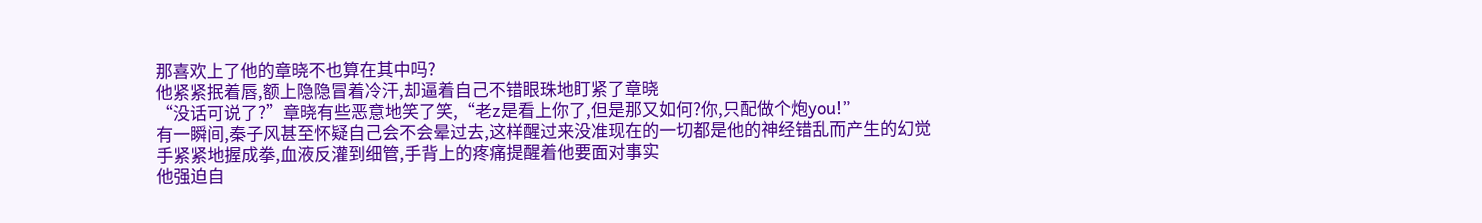那喜欢上了他的章晓不也算在其中吗?
他紧紧抿着唇,额上隐隐冒着冷汗,却逼着自己不错眼珠地盯紧了章晓
“没话可说了?”章晓有些恶意地笑了笑,“老z是看上你了,但是那又如何?你,只配做个炮you!”
有一瞬间,秦子风甚至怀疑自己会不会晕过去,这样醒过来没准现在的一切都是他的神经错乱而产生的幻觉
手紧紧地握成拳,血液反灌到细管,手背上的疼痛提醒着他要面对事实
他强迫自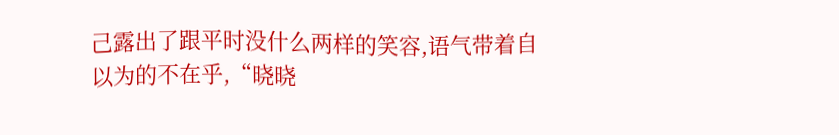己露出了跟平时没什么两样的笑容,语气带着自以为的不在乎,“晓晓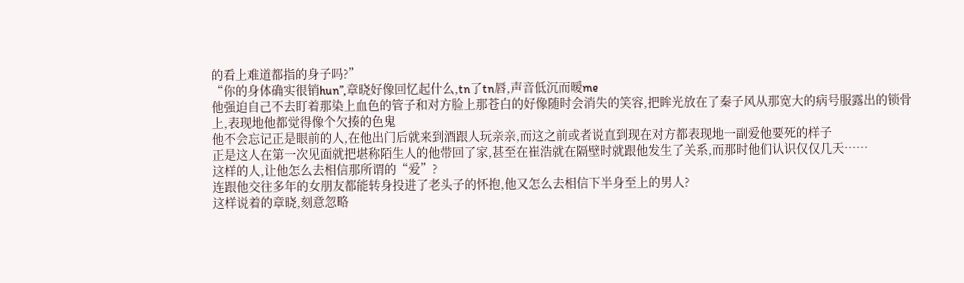的看上难道都指的身子吗?”
“你的身体确实很销hun”,章晓好像回忆起什么,tn了tn唇,声音低沉而暧me
他强迫自己不去盯着那染上血色的管子和对方脸上那苍白的好像随时会消失的笑容,把眸光放在了秦子风从那宽大的病号服露出的锁骨上,表现地他都觉得像个欠揍的色鬼
他不会忘记正是眼前的人,在他出门后就来到酒跟人玩亲亲,而这之前或者说直到现在对方都表现地一副爱他要死的样子
正是这人在第一次见面就把堪称陌生人的他带回了家,甚至在崔浩就在隔壁时就跟他发生了关系,而那时他们认识仅仅几天……
这样的人,让他怎么去相信那所谓的“爱”?
连跟他交往多年的女朋友都能转身投进了老头子的怀抱,他又怎么去相信下半身至上的男人?
这样说着的章晓,刻意忽略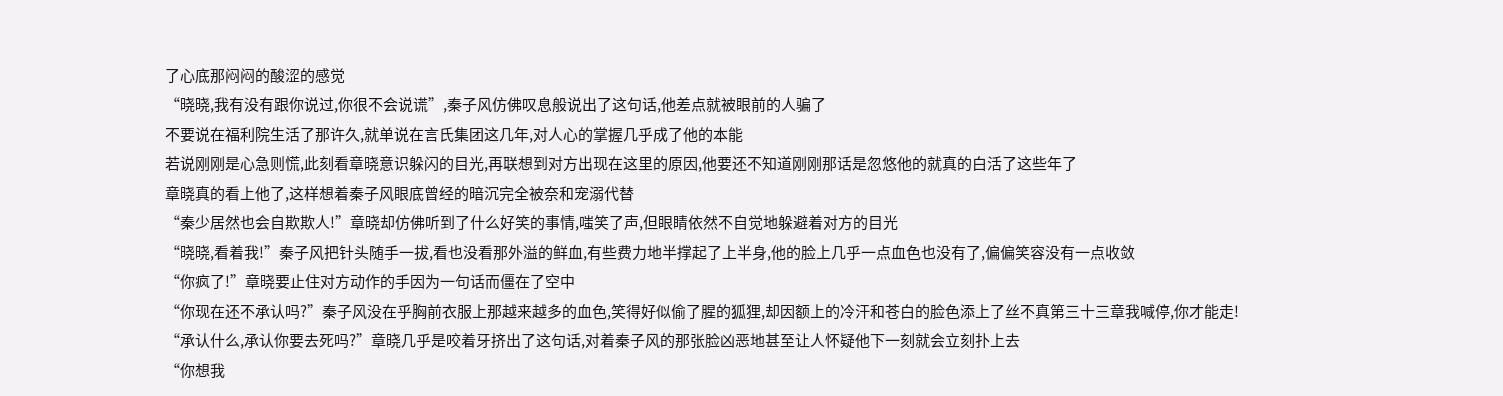了心底那闷闷的酸涩的感觉
“晓晓,我有没有跟你说过,你很不会说谎”,秦子风仿佛叹息般说出了这句话,他差点就被眼前的人骗了
不要说在福利院生活了那许久,就单说在言氏集团这几年,对人心的掌握几乎成了他的本能
若说刚刚是心急则慌,此刻看章晓意识躲闪的目光,再联想到对方出现在这里的原因,他要还不知道刚刚那话是忽悠他的就真的白活了这些年了
章晓真的看上他了,这样想着秦子风眼底曾经的暗沉完全被奈和宠溺代替
“秦少居然也会自欺欺人!”章晓却仿佛听到了什么好笑的事情,嗤笑了声,但眼睛依然不自觉地躲避着对方的目光
“晓晓,看着我!”秦子风把针头随手一拔,看也没看那外溢的鲜血,有些费力地半撑起了上半身,他的脸上几乎一点血色也没有了,偏偏笑容没有一点收敛
“你疯了!”章晓要止住对方动作的手因为一句话而僵在了空中
“你现在还不承认吗?”秦子风没在乎胸前衣服上那越来越多的血色,笑得好似偷了腥的狐狸,却因额上的冷汗和苍白的脸色添上了丝不真第三十三章我喊停,你才能走!
“承认什么,承认你要去死吗?”章晓几乎是咬着牙挤出了这句话,对着秦子风的那张脸凶恶地甚至让人怀疑他下一刻就会立刻扑上去
“你想我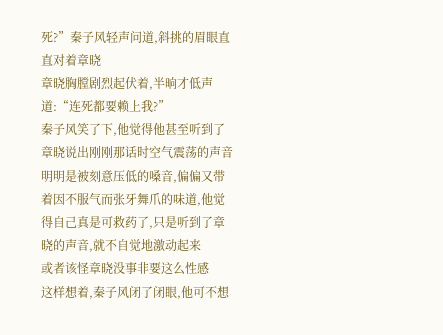死?”秦子风轻声问道,斜挑的眉眼直直对着章晓
章晓胸膛剧烈起伏着,半晌才低声道:“连死都要赖上我?”
秦子风笑了下,他觉得他甚至听到了章晓说出刚刚那话时空气震荡的声音明明是被刻意压低的嗓音,偏偏又带着因不服气而张牙舞爪的味道,他觉得自己真是可救药了,只是听到了章晓的声音,就不自觉地激动起来
或者该怪章晓没事非要这么性感
这样想着,秦子风闭了闭眼,他可不想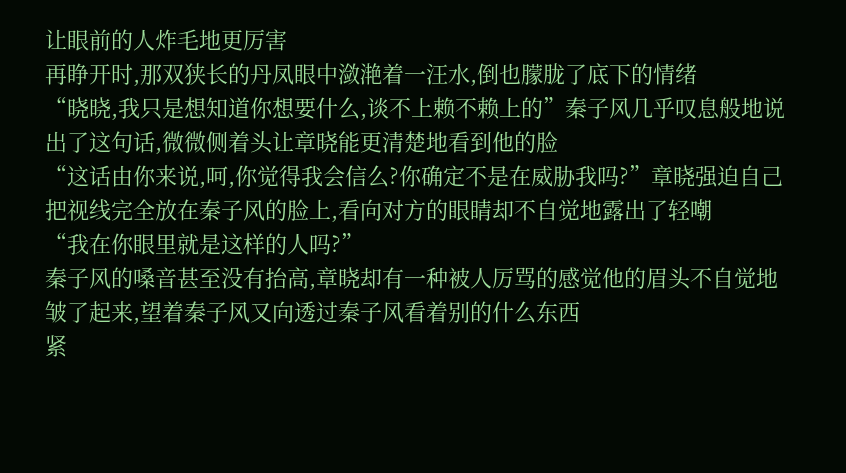让眼前的人炸毛地更厉害
再睁开时,那双狭长的丹凤眼中潋滟着一汪水,倒也朦胧了底下的情绪
“晓晓,我只是想知道你想要什么,谈不上赖不赖上的”秦子风几乎叹息般地说出了这句话,微微侧着头让章晓能更清楚地看到他的脸
“这话由你来说,呵,你觉得我会信么?你确定不是在威胁我吗?”章晓强迫自己把视线完全放在秦子风的脸上,看向对方的眼睛却不自觉地露出了轻嘲
“我在你眼里就是这样的人吗?”
秦子风的嗓音甚至没有抬高,章晓却有一种被人厉骂的感觉他的眉头不自觉地皱了起来,望着秦子风又向透过秦子风看着别的什么东西
紧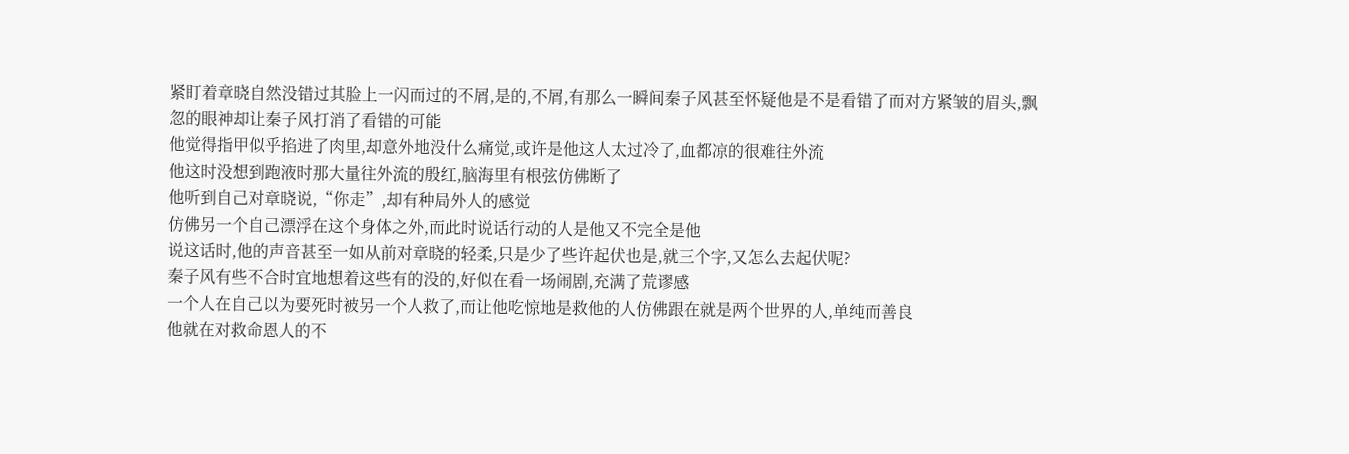紧盯着章晓自然没错过其脸上一闪而过的不屑,是的,不屑,有那么一瞬间秦子风甚至怀疑他是不是看错了而对方紧皱的眉头,飘忽的眼神却让秦子风打消了看错的可能
他觉得指甲似乎掐进了肉里,却意外地没什么痛觉,或许是他这人太过冷了,血都凉的很难往外流
他这时没想到跑液时那大量往外流的殷红,脑海里有根弦仿佛断了
他听到自己对章晓说,“你走”,却有种局外人的感觉
仿佛另一个自己漂浮在这个身体之外,而此时说话行动的人是他又不完全是他
说这话时,他的声音甚至一如从前对章晓的轻柔,只是少了些许起伏也是,就三个字,又怎么去起伏呢?
秦子风有些不合时宜地想着这些有的没的,好似在看一场闹剧,充满了荒谬感
一个人在自己以为要死时被另一个人救了,而让他吃惊地是救他的人仿佛跟在就是两个世界的人,单纯而善良
他就在对救命恩人的不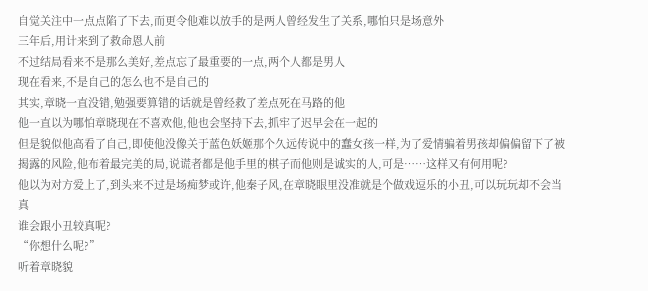自觉关注中一点点陷了下去,而更令他难以放手的是两人曾经发生了关系,哪怕只是场意外
三年后,用计来到了救命恩人前
不过结局看来不是那么美好,差点忘了最重要的一点,两个人都是男人
现在看来,不是自己的怎么也不是自己的
其实,章晓一直没错,勉强要算错的话就是曾经救了差点死在马路的他
他一直以为哪怕章晓现在不喜欢他,他也会坚持下去,抓牢了迟早会在一起的
但是貌似他高看了自己,即使他没像关于蓝色妖姬那个久远传说中的蠢女孩一样,为了爱情骗着男孩却偏偏留下了被揭露的风险,他布着最完美的局,说谎者都是他手里的棋子而他则是诚实的人,可是……这样又有何用呢?
他以为对方爱上了,到头来不过是场痴梦或许,他秦子风,在章晓眼里没准就是个做戏逗乐的小丑,可以玩玩却不会当真
谁会跟小丑较真呢?
“你想什么呢?”
听着章晓貌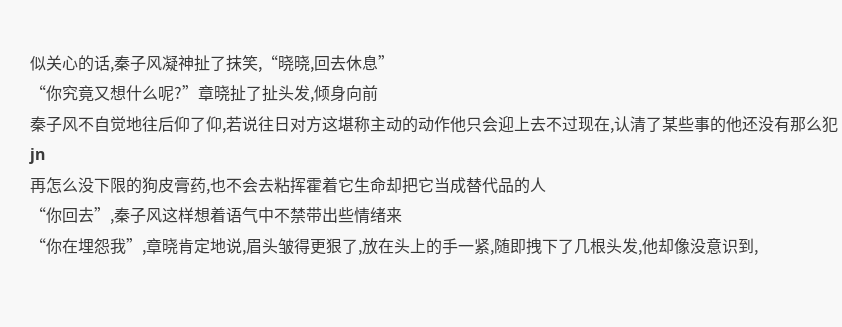似关心的话,秦子风凝神扯了抹笑,“晓晓,回去休息”
“你究竟又想什么呢?”章晓扯了扯头发,倾身向前
秦子风不自觉地往后仰了仰,若说往日对方这堪称主动的动作他只会迎上去不过现在,认清了某些事的他还没有那么犯jn
再怎么没下限的狗皮膏药,也不会去粘挥霍着它生命却把它当成替代品的人
“你回去”,秦子风这样想着语气中不禁带出些情绪来
“你在埋怨我”,章晓肯定地说,眉头皱得更狠了,放在头上的手一紧,随即拽下了几根头发,他却像没意识到,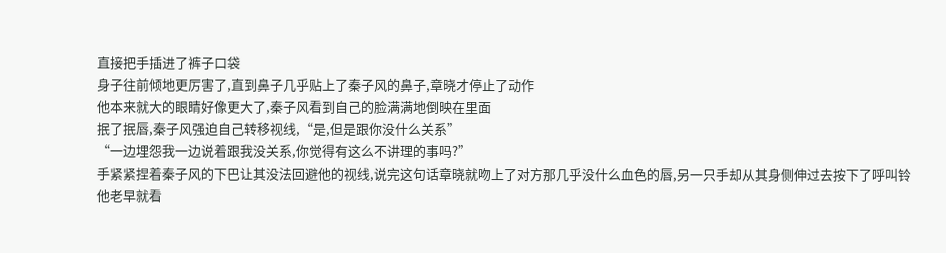直接把手插进了裤子口袋
身子往前倾地更厉害了,直到鼻子几乎贴上了秦子风的鼻子,章晓才停止了动作
他本来就大的眼睛好像更大了,秦子风看到自己的脸满满地倒映在里面
抿了抿唇,秦子风强迫自己转移视线,“是,但是跟你没什么关系”
“一边埋怨我一边说着跟我没关系,你觉得有这么不讲理的事吗?”
手紧紧捏着秦子风的下巴让其没法回避他的视线,说完这句话章晓就吻上了对方那几乎没什么血色的唇,另一只手却从其身侧伸过去按下了呼叫铃
他老早就看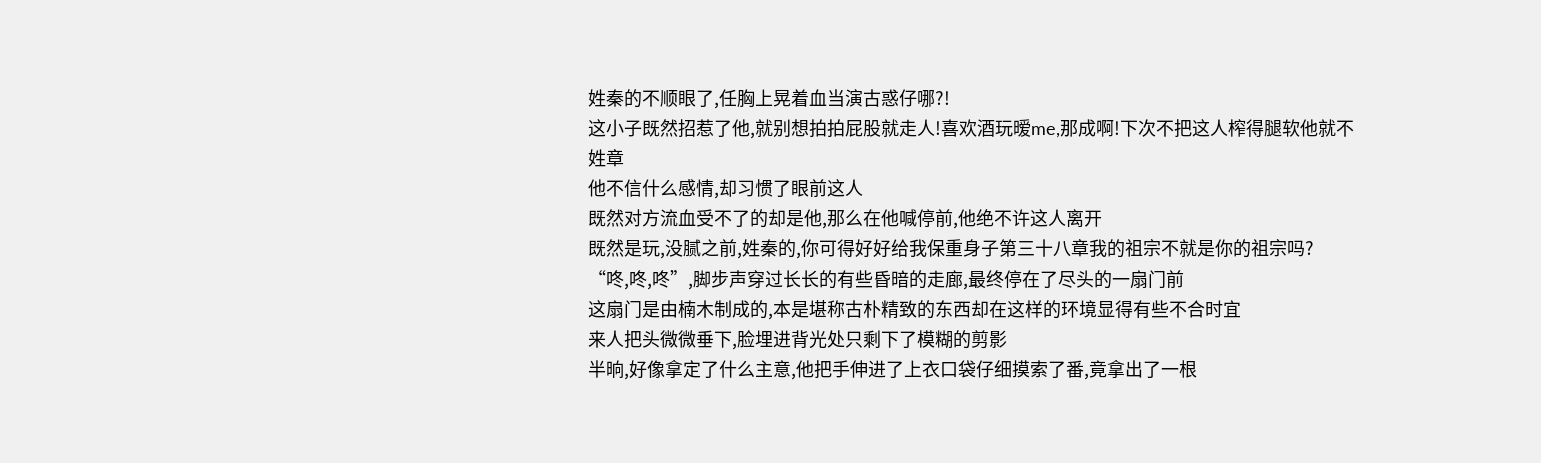姓秦的不顺眼了,任胸上晃着血当演古惑仔哪?!
这小子既然招惹了他,就别想拍拍屁股就走人!喜欢酒玩暧me,那成啊!下次不把这人榨得腿软他就不姓章
他不信什么感情,却习惯了眼前这人
既然对方流血受不了的却是他,那么在他喊停前,他绝不许这人离开
既然是玩,没腻之前,姓秦的,你可得好好给我保重身子第三十八章我的祖宗不就是你的祖宗吗?
“咚,咚,咚”,脚步声穿过长长的有些昏暗的走廊,最终停在了尽头的一扇门前
这扇门是由楠木制成的,本是堪称古朴精致的东西却在这样的环境显得有些不合时宜
来人把头微微垂下,脸埋进背光处只剩下了模糊的剪影
半晌,好像拿定了什么主意,他把手伸进了上衣口袋仔细摸索了番,竟拿出了一根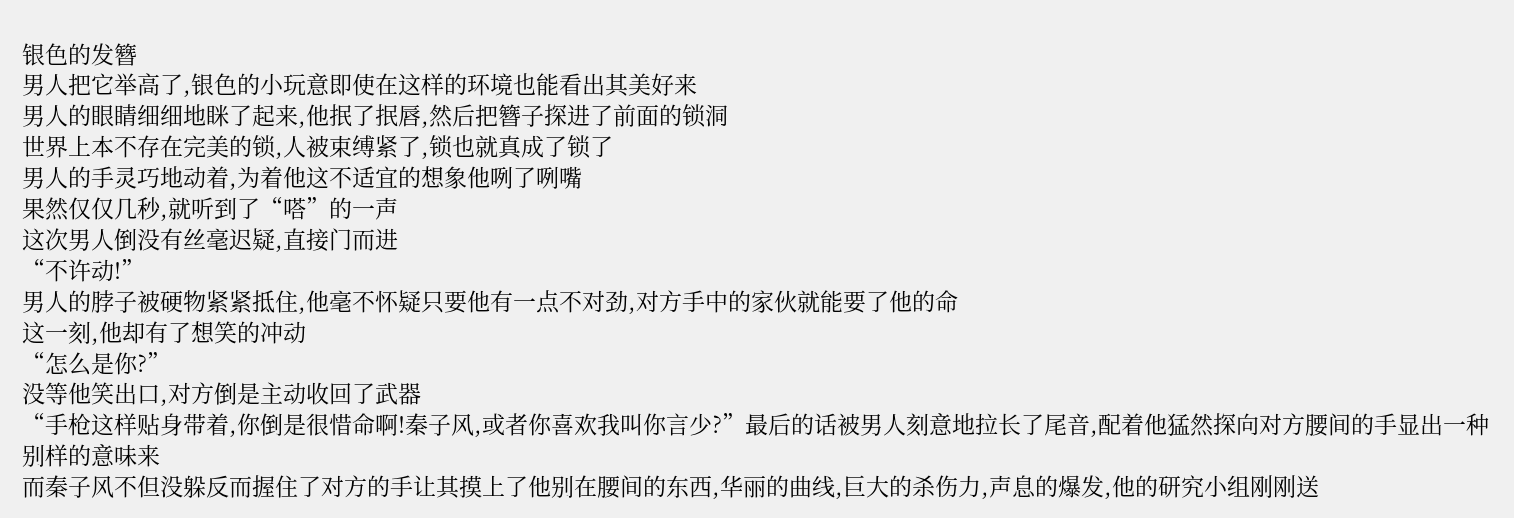银色的发簪
男人把它举高了,银色的小玩意即使在这样的环境也能看出其美好来
男人的眼睛细细地眯了起来,他抿了抿唇,然后把簪子探进了前面的锁洞
世界上本不存在完美的锁,人被束缚紧了,锁也就真成了锁了
男人的手灵巧地动着,为着他这不适宜的想象他咧了咧嘴
果然仅仅几秒,就听到了“嗒”的一声
这次男人倒没有丝毫迟疑,直接门而进
“不许动!”
男人的脖子被硬物紧紧抵住,他毫不怀疑只要他有一点不对劲,对方手中的家伙就能要了他的命
这一刻,他却有了想笑的冲动
“怎么是你?”
没等他笑出口,对方倒是主动收回了武器
“手枪这样贴身带着,你倒是很惜命啊!秦子风,或者你喜欢我叫你言少?”最后的话被男人刻意地拉长了尾音,配着他猛然探向对方腰间的手显出一种别样的意味来
而秦子风不但没躲反而握住了对方的手让其摸上了他别在腰间的东西,华丽的曲线,巨大的杀伤力,声息的爆发,他的研究小组刚刚送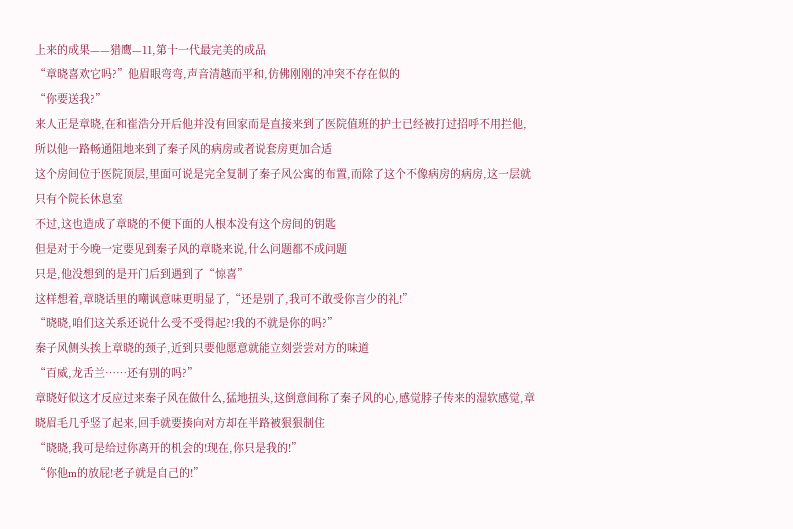上来的成果——猎鹰—11,第十一代最完美的成品
“章晓喜欢它吗?”他眉眼弯弯,声音清越而平和,仿佛刚刚的冲突不存在似的
“你要送我?”
来人正是章晓,在和崔浩分开后他并没有回家而是直接来到了医院值班的护士已经被打过招呼不用拦他,所以他一路畅通阻地来到了秦子风的病房或者说套房更加合适
这个房间位于医院顶层,里面可说是完全复制了秦子风公寓的布置,而除了这个不像病房的病房,这一层就只有个院长休息室
不过,这也造成了章晓的不便下面的人根本没有这个房间的钥匙
但是对于今晚一定要见到秦子风的章晓来说,什么问题都不成问题
只是,他没想到的是开门后到遇到了“惊喜”
这样想着,章晓话里的嘲讽意味更明显了,“还是别了,我可不敢受你言少的礼!”
“晓晓,咱们这关系还说什么受不受得起?!我的不就是你的吗?”
秦子风侧头挨上章晓的颈子,近到只要他愿意就能立刻尝尝对方的味道
“百威,龙舌兰……还有别的吗?”
章晓好似这才反应过来秦子风在做什么,猛地扭头,这倒意间称了秦子风的心,感觉脖子传来的湿软感觉,章晓眉毛几乎竖了起来,回手就要揍向对方却在半路被狠狠制住
“晓晓,我可是给过你离开的机会的!现在,你只是我的!”
“你他m的放屁!老子就是自己的!”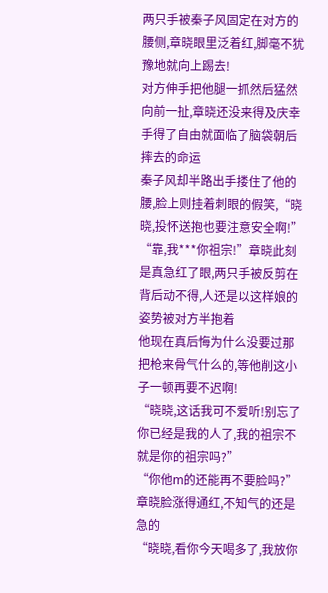两只手被秦子风固定在对方的腰侧,章晓眼里泛着红,脚毫不犹豫地就向上踢去!
对方伸手把他腿一抓然后猛然向前一扯,章晓还没来得及庆幸手得了自由就面临了脑袋朝后摔去的命运
秦子风却半路出手搂住了他的腰,脸上则挂着刺眼的假笑,“晓晓,投怀送抱也要注意安全啊!”
“靠,我***你祖宗!”章晓此刻是真急红了眼,两只手被反剪在背后动不得,人还是以这样娘的姿势被对方半抱着
他现在真后悔为什么没要过那把枪来骨气什么的,等他削这小子一顿再要不迟啊!
“晓晓,这话我可不爱听!别忘了你已经是我的人了,我的祖宗不就是你的祖宗吗?”
“你他m的还能再不要脸吗?”章晓脸涨得通红,不知气的还是急的
“晓晓,看你今天喝多了,我放你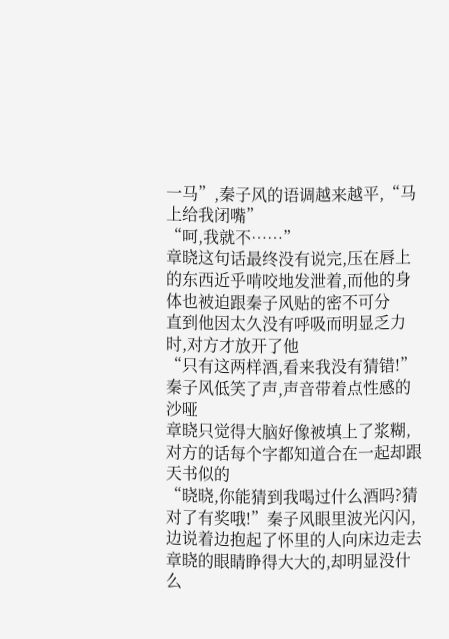一马”,秦子风的语调越来越平,“马上给我闭嘴”
“呵,我就不……”
章晓这句话最终没有说完,压在唇上的东西近乎啃咬地发泄着,而他的身体也被迫跟秦子风贴的密不可分
直到他因太久没有呼吸而明显乏力时,对方才放开了他
“只有这两样酒,看来我没有猜错!”秦子风低笑了声,声音带着点性感的沙哑
章晓只觉得大脑好像被填上了浆糊,对方的话每个字都知道合在一起却跟天书似的
“晓晓,你能猜到我喝过什么酒吗?猜对了有奖哦!”秦子风眼里波光闪闪,边说着边抱起了怀里的人向床边走去
章晓的眼睛睁得大大的,却明显没什么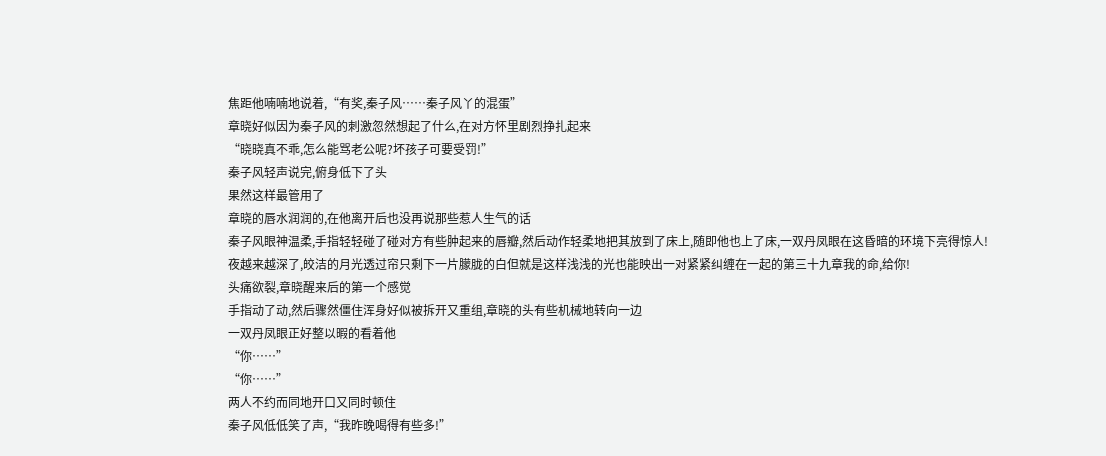焦距他喃喃地说着,“有奖,秦子风……秦子风丫的混蛋”
章晓好似因为秦子风的刺激忽然想起了什么,在对方怀里剧烈挣扎起来
“晓晓真不乖,怎么能骂老公呢?坏孩子可要受罚!”
秦子风轻声说完,俯身低下了头
果然这样最管用了
章晓的唇水润润的,在他离开后也没再说那些惹人生气的话
秦子风眼神温柔,手指轻轻碰了碰对方有些肿起来的唇瓣,然后动作轻柔地把其放到了床上,随即他也上了床,一双丹凤眼在这昏暗的环境下亮得惊人!
夜越来越深了,皎洁的月光透过帘只剩下一片朦胧的白但就是这样浅浅的光也能映出一对紧紧纠缠在一起的第三十九章我的命,给你!
头痛欲裂,章晓醒来后的第一个感觉
手指动了动,然后骤然僵住浑身好似被拆开又重组,章晓的头有些机械地转向一边
一双丹凤眼正好整以暇的看着他
“你……”
“你……”
两人不约而同地开口又同时顿住
秦子风低低笑了声,“我昨晚喝得有些多!”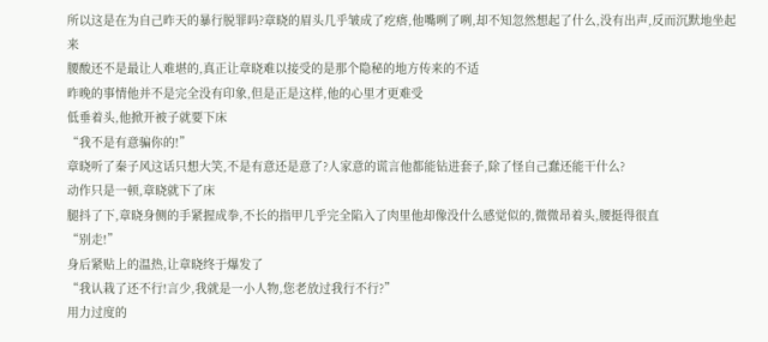所以这是在为自己昨天的暴行脱罪吗?章晓的眉头几乎皱成了疙瘩,他嘴咧了咧,却不知忽然想起了什么,没有出声,反而沉默地坐起来
腰酸还不是最让人难堪的,真正让章晓难以接受的是那个隐秘的地方传来的不适
昨晚的事情他并不是完全没有印象,但是正是这样,他的心里才更难受
低垂着头,他掀开被子就要下床
“我不是有意骗你的!”
章晓听了秦子风这话只想大笑,不是有意还是意了?人家意的谎言他都能钻进套子,除了怪自己蠢还能干什么?
动作只是一顿,章晓就下了床
腿抖了下,章晓身侧的手紧握成拳,不长的指甲几乎完全陷入了肉里他却像没什么感觉似的,微微昂着头,腰挺得很直
“别走!”
身后紧贴上的温热,让章晓终于爆发了
“我认栽了还不行!言少,我就是一小人物,您老放过我行不行?”
用力过度的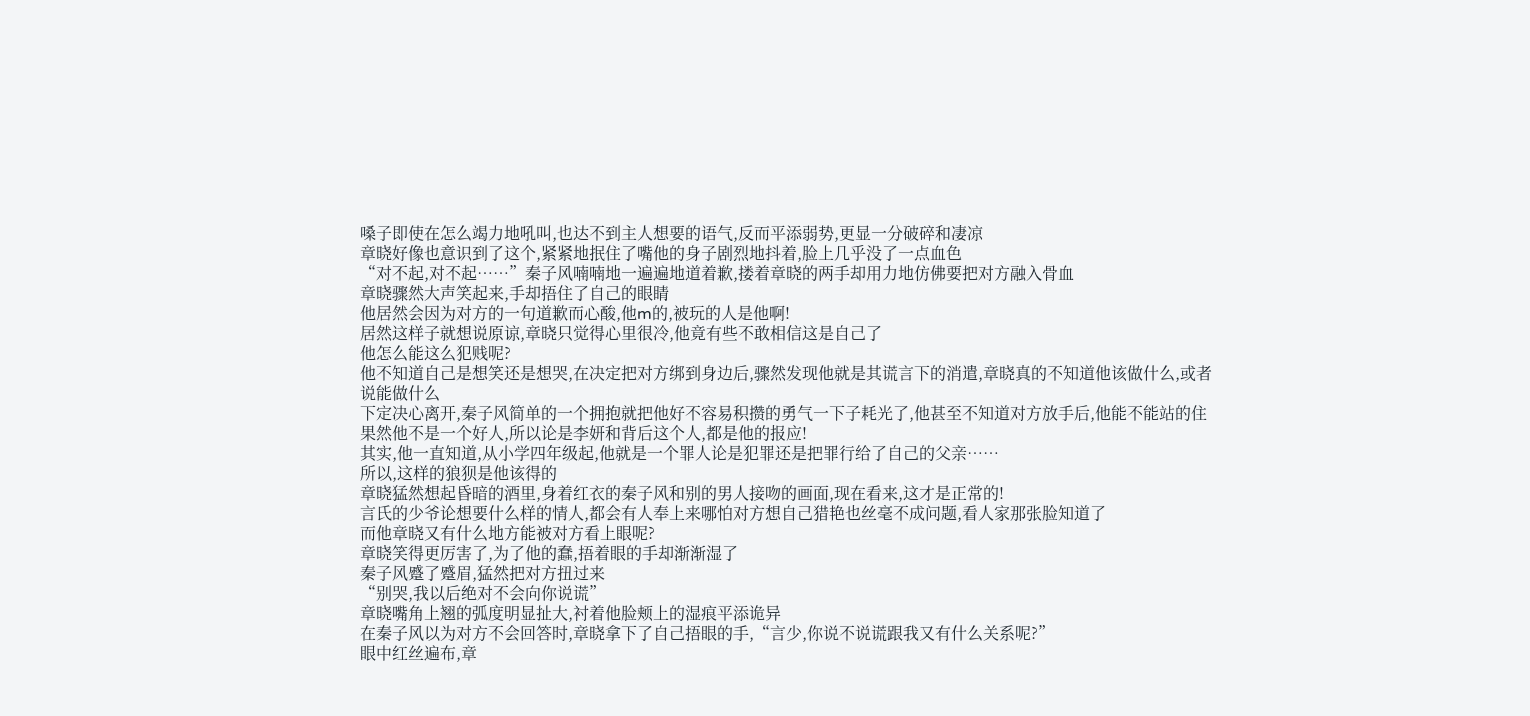嗓子即使在怎么竭力地吼叫,也达不到主人想要的语气,反而平添弱势,更显一分破碎和凄凉
章晓好像也意识到了这个,紧紧地抿住了嘴他的身子剧烈地抖着,脸上几乎没了一点血色
“对不起,对不起……”秦子风喃喃地一遍遍地道着歉,搂着章晓的两手却用力地仿佛要把对方融入骨血
章晓骤然大声笑起来,手却捂住了自己的眼睛
他居然会因为对方的一句道歉而心酸,他m的,被玩的人是他啊!
居然这样子就想说原谅,章晓只觉得心里很冷,他竟有些不敢相信这是自己了
他怎么能这么犯贱呢?
他不知道自己是想笑还是想哭,在决定把对方绑到身边后,骤然发现他就是其谎言下的消遣,章晓真的不知道他该做什么,或者说能做什么
下定决心离开,秦子风简单的一个拥抱就把他好不容易积攒的勇气一下子耗光了,他甚至不知道对方放手后,他能不能站的住
果然他不是一个好人,所以论是李妍和背后这个人,都是他的报应!
其实,他一直知道,从小学四年级起,他就是一个罪人论是犯罪还是把罪行给了自己的父亲……
所以,这样的狼狈是他该得的
章晓猛然想起昏暗的酒里,身着红衣的秦子风和别的男人接吻的画面,现在看来,这才是正常的!
言氏的少爷论想要什么样的情人,都会有人奉上来哪怕对方想自己猎艳也丝毫不成问题,看人家那张脸知道了
而他章晓又有什么地方能被对方看上眼呢?
章晓笑得更厉害了,为了他的蠢,捂着眼的手却渐渐湿了
秦子风蹙了蹙眉,猛然把对方扭过来
“别哭,我以后绝对不会向你说谎”
章晓嘴角上翘的弧度明显扯大,衬着他脸颊上的湿痕平添诡异
在秦子风以为对方不会回答时,章晓拿下了自己捂眼的手,“言少,你说不说谎跟我又有什么关系呢?”
眼中红丝遍布,章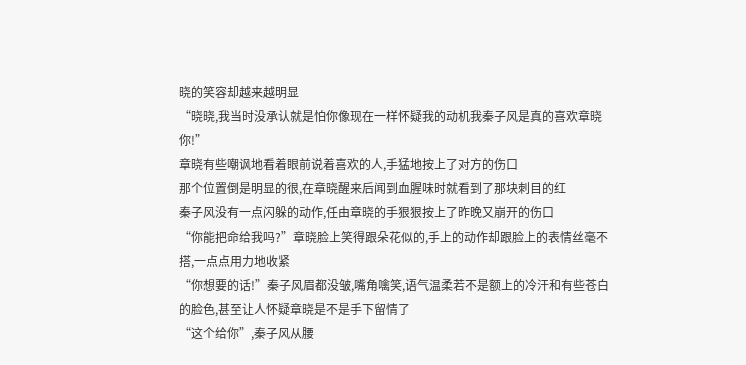晓的笑容却越来越明显
“晓晓,我当时没承认就是怕你像现在一样怀疑我的动机我秦子风是真的喜欢章晓你!”
章晓有些嘲讽地看着眼前说着喜欢的人,手猛地按上了对方的伤口
那个位置倒是明显的很,在章晓醒来后闻到血腥味时就看到了那块刺目的红
秦子风没有一点闪躲的动作,任由章晓的手狠狠按上了昨晚又崩开的伤口
“你能把命给我吗?”章晓脸上笑得跟朵花似的,手上的动作却跟脸上的表情丝毫不搭,一点点用力地收紧
“你想要的话!”秦子风眉都没皱,嘴角噙笑,语气温柔若不是额上的冷汗和有些苍白的脸色,甚至让人怀疑章晓是不是手下留情了
“这个给你”,秦子风从腰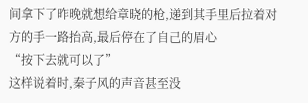间拿下了昨晚就想给章晓的枪,递到其手里后拉着对方的手一路抬高,最后停在了自己的眉心
“按下去就可以了”
这样说着时,秦子风的声音甚至没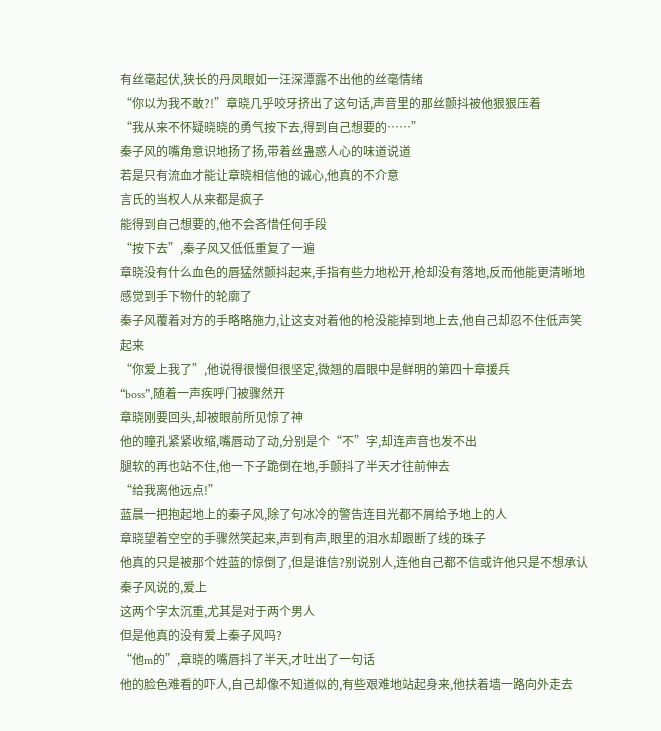有丝毫起伏,狭长的丹凤眼如一汪深潭露不出他的丝毫情绪
“你以为我不敢?!”章晓几乎咬牙挤出了这句话,声音里的那丝颤抖被他狠狠压着
“我从来不怀疑晓晓的勇气按下去,得到自己想要的……”
秦子风的嘴角意识地扬了扬,带着丝蛊惑人心的味道说道
若是只有流血才能让章晓相信他的诚心,他真的不介意
言氏的当权人从来都是疯子
能得到自己想要的,他不会吝惜任何手段
“按下去”,秦子风又低低重复了一遍
章晓没有什么血色的唇猛然颤抖起来,手指有些力地松开,枪却没有落地,反而他能更清晰地感觉到手下物什的轮廓了
秦子风覆着对方的手略略施力,让这支对着他的枪没能掉到地上去,他自己却忍不住低声笑起来
“你爱上我了”,他说得很慢但很坚定,微翘的眉眼中是鲜明的第四十章援兵
“boss”,随着一声疾呼门被骤然开
章晓刚要回头,却被眼前所见惊了神
他的瞳孔紧紧收缩,嘴唇动了动,分别是个“不”字,却连声音也发不出
腿软的再也站不住,他一下子跪倒在地,手颤抖了半天才往前伸去
“给我离他远点!”
蓝晨一把抱起地上的秦子风,除了句冰冷的警告连目光都不屑给予地上的人
章晓望着空空的手骤然笑起来,声到有声,眼里的泪水却跟断了线的珠子
他真的只是被那个姓蓝的惊倒了,但是谁信?别说别人,连他自己都不信或许他只是不想承认秦子风说的,爱上
这两个字太沉重,尤其是对于两个男人
但是他真的没有爱上秦子风吗?
“他m的”,章晓的嘴唇抖了半天,才吐出了一句话
他的脸色难看的吓人,自己却像不知道似的,有些艰难地站起身来,他扶着墙一路向外走去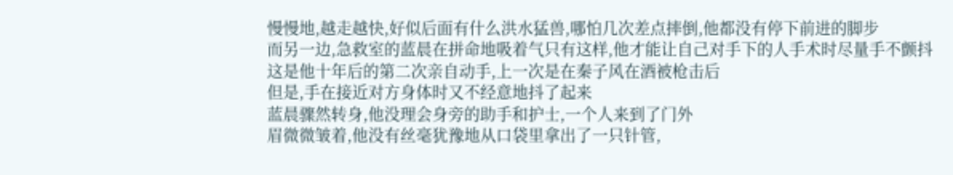慢慢地,越走越快,好似后面有什么洪水猛兽,哪怕几次差点摔倒,他都没有停下前进的脚步
而另一边,急救室的蓝晨在拼命地吸着气只有这样,他才能让自己对手下的人手术时尽量手不颤抖
这是他十年后的第二次亲自动手,上一次是在秦子风在酒被枪击后
但是,手在接近对方身体时又不经意地抖了起来
蓝晨骤然转身,他没理会身旁的助手和护士,一个人来到了门外
眉微微皱着,他没有丝毫犹豫地从口袋里拿出了一只针管,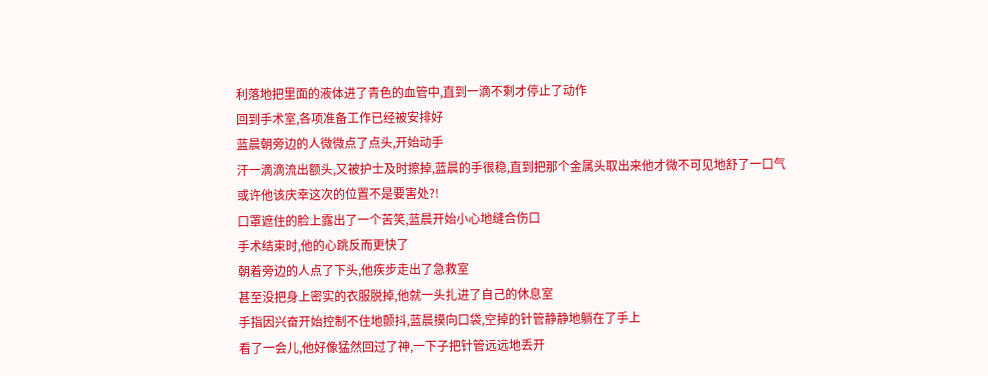利落地把里面的液体进了青色的血管中,直到一滴不剩才停止了动作
回到手术室,各项准备工作已经被安排好
蓝晨朝旁边的人微微点了点头,开始动手
汗一滴滴流出额头,又被护士及时擦掉,蓝晨的手很稳,直到把那个金属头取出来他才微不可见地舒了一口气
或许他该庆幸这次的位置不是要害处?!
口罩遮住的脸上露出了一个苦笑,蓝晨开始小心地缝合伤口
手术结束时,他的心跳反而更快了
朝着旁边的人点了下头,他疾步走出了急救室
甚至没把身上密实的衣服脱掉,他就一头扎进了自己的休息室
手指因兴奋开始控制不住地颤抖,蓝晨摸向口袋,空掉的针管静静地躺在了手上
看了一会儿,他好像猛然回过了神,一下子把针管远远地丢开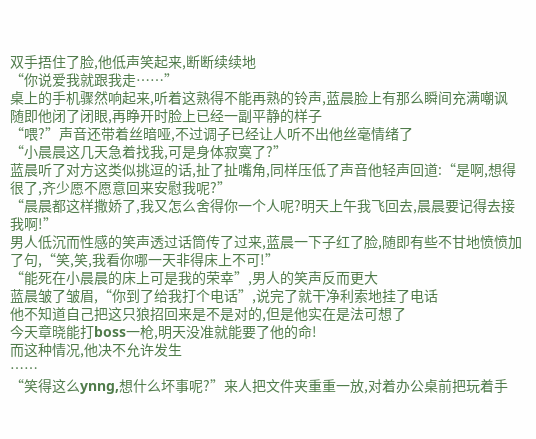双手捂住了脸,他低声笑起来,断断续续地
“你说爱我就跟我走……”
桌上的手机骤然响起来,听着这熟得不能再熟的铃声,蓝晨脸上有那么瞬间充满嘲讽
随即他闭了闭眼,再睁开时脸上已经一副平静的样子
“喂?”声音还带着丝暗哑,不过调子已经让人听不出他丝毫情绪了
“小晨晨这几天急着找我,可是身体寂寞了?”
蓝晨听了对方这类似挑逗的话,扯了扯嘴角,同样压低了声音他轻声回道:“是啊,想得很了,齐少愿不愿意回来安慰我呢?”
“晨晨都这样撒娇了,我又怎么舍得你一个人呢?明天上午我飞回去,晨晨要记得去接我啊!”
男人低沉而性感的笑声透过话筒传了过来,蓝晨一下子红了脸,随即有些不甘地愤愤加了句,“笑,笑,我看你哪一天非得床上不可!”
“能死在小晨晨的床上可是我的荣幸”,男人的笑声反而更大
蓝晨皱了皱眉,“你到了给我打个电话”,说完了就干净利索地挂了电话
他不知道自己把这只狼招回来是不是对的,但是他实在是法可想了
今天章晓能打boss一枪,明天没准就能要了他的命!
而这种情况,他决不允许发生
……
“笑得这么ynng,想什么坏事呢?”来人把文件夹重重一放,对着办公桌前把玩着手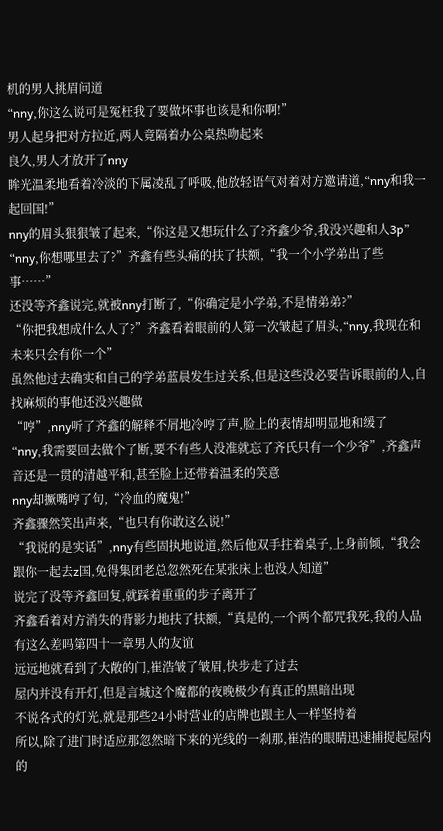机的男人挑眉问道
“nny,你这么说可是冤枉我了要做坏事也该是和你啊!”
男人起身把对方拉近,两人竟隔着办公桌热吻起来
良久,男人才放开了nny
眸光温柔地看着冷淡的下属凌乱了呼吸,他放轻语气对着对方邀请道,“nny和我一起回国!”
nny的眉头狠狠皱了起来,“你这是又想玩什么了?齐鑫少爷,我没兴趣和人3p”
“nny,你想哪里去了?”齐鑫有些头痛的扶了扶额,“我一个小学弟出了些事……”
还没等齐鑫说完,就被nny打断了,“你确定是小学弟,不是情弟弟?”
“你把我想成什么人了?”齐鑫看着眼前的人第一次皱起了眉头,“nny,我现在和未来只会有你一个”
虽然他过去确实和自己的学弟蓝晨发生过关系,但是这些没必要告诉眼前的人,自找麻烦的事他还没兴趣做
“哼”,nny听了齐鑫的解释不屑地冷哼了声,脸上的表情却明显地和缓了
“nny,我需要回去做个了断,要不有些人没准就忘了齐氏只有一个少爷”,齐鑫声音还是一贯的清越平和,甚至脸上还带着温柔的笑意
nny却撅嘴哼了句,“冷血的魔鬼!”
齐鑫骤然笑出声来,“也只有你敢这么说!”
“我说的是实话”,nny有些固执地说道,然后他双手拄着桌子,上身前倾,“我会跟你一起去z国,免得集团老总忽然死在某张床上也没人知道”
说完了没等齐鑫回复,就踩着重重的步子离开了
齐鑫看着对方消失的背影力地扶了扶额,“真是的,一个两个都咒我死,我的人品有这么差吗第四十一章男人的友谊
远远地就看到了大敞的门,崔浩皱了皱眉,快步走了过去
屋内并没有开灯,但是言城这个魔都的夜晚极少有真正的黑暗出现
不说各式的灯光,就是那些24小时营业的店牌也跟主人一样坚持着
所以,除了进门时适应那忽然暗下来的光线的一刹那,崔浩的眼睛迅速捕捉起屋内的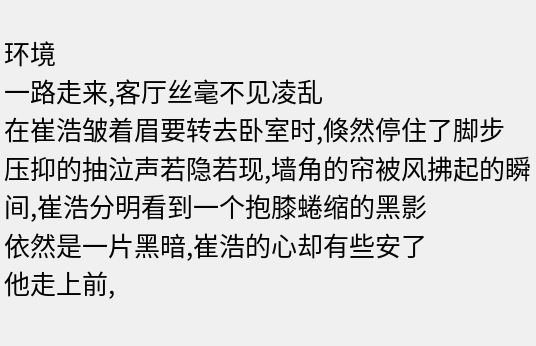环境
一路走来,客厅丝毫不见凌乱
在崔浩皱着眉要转去卧室时,倏然停住了脚步
压抑的抽泣声若隐若现,墙角的帘被风拂起的瞬间,崔浩分明看到一个抱膝蜷缩的黑影
依然是一片黑暗,崔浩的心却有些安了
他走上前,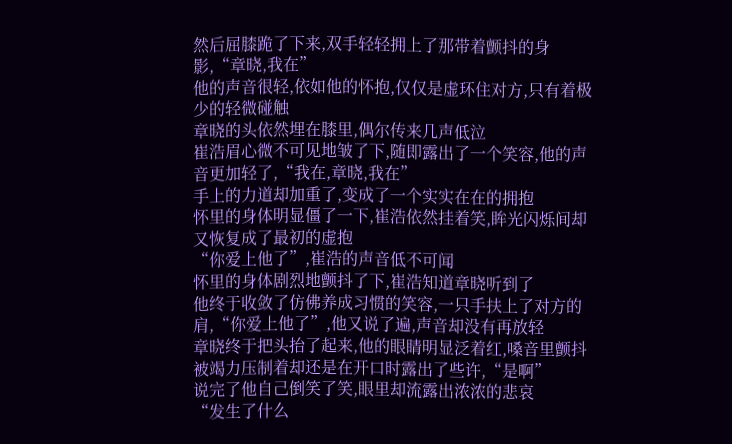然后屈膝跪了下来,双手轻轻拥上了那带着颤抖的身影,“章晓,我在”
他的声音很轻,依如他的怀抱,仅仅是虚环住对方,只有着极少的轻微碰触
章晓的头依然埋在膝里,偶尔传来几声低泣
崔浩眉心微不可见地皱了下,随即露出了一个笑容,他的声音更加轻了,“我在,章晓,我在”
手上的力道却加重了,变成了一个实实在在的拥抱
怀里的身体明显僵了一下,崔浩依然挂着笑,眸光闪烁间却又恢复成了最初的虚抱
“你爱上他了”,崔浩的声音低不可闻
怀里的身体剧烈地颤抖了下,崔浩知道章晓听到了
他终于收敛了仿佛养成习惯的笑容,一只手扶上了对方的肩,“你爱上他了”,他又说了遍,声音却没有再放轻
章晓终于把头抬了起来,他的眼睛明显泛着红,嗓音里颤抖被竭力压制着却还是在开口时露出了些许,“是啊”
说完了他自己倒笑了笑,眼里却流露出浓浓的悲哀
“发生了什么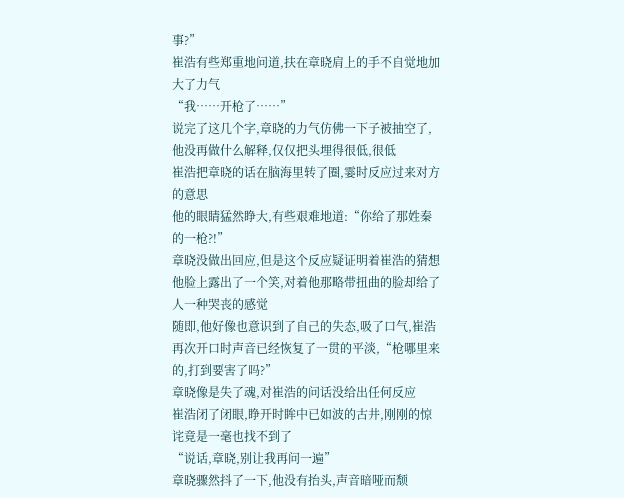事?”
崔浩有些郑重地问道,扶在章晓肩上的手不自觉地加大了力气
“我……开枪了……”
说完了这几个字,章晓的力气仿佛一下子被抽空了,他没再做什么解释,仅仅把头埋得很低,很低
崔浩把章晓的话在脑海里转了圈,霎时反应过来对方的意思
他的眼睛猛然睁大,有些艰难地道:“你给了那姓秦的一枪?!”
章晓没做出回应,但是这个反应疑证明着崔浩的猜想
他脸上露出了一个笑,对着他那略带扭曲的脸却给了人一种哭丧的感觉
随即,他好像也意识到了自己的失态,吸了口气,崔浩再次开口时声音已经恢复了一贯的平淡,“枪哪里来的,打到要害了吗?”
章晓像是失了魂,对崔浩的问话没给出任何反应
崔浩闭了闭眼,睁开时眸中已如波的古井,刚刚的惊诧竟是一毫也找不到了
“说话,章晓,别让我再问一遍”
章晓骤然抖了一下,他没有抬头,声音暗哑而颓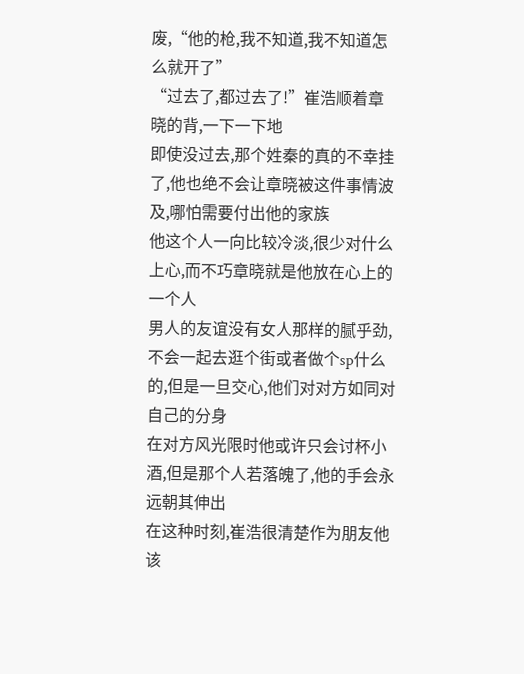废,“他的枪,我不知道,我不知道怎么就开了”
“过去了,都过去了!”崔浩顺着章晓的背,一下一下地
即使没过去,那个姓秦的真的不幸挂了,他也绝不会让章晓被这件事情波及,哪怕需要付出他的家族
他这个人一向比较冷淡,很少对什么上心,而不巧章晓就是他放在心上的一个人
男人的友谊没有女人那样的腻乎劲,不会一起去逛个街或者做个sp什么的,但是一旦交心,他们对对方如同对自己的分身
在对方风光限时他或许只会讨杯小酒,但是那个人若落魄了,他的手会永远朝其伸出
在这种时刻,崔浩很清楚作为朋友他该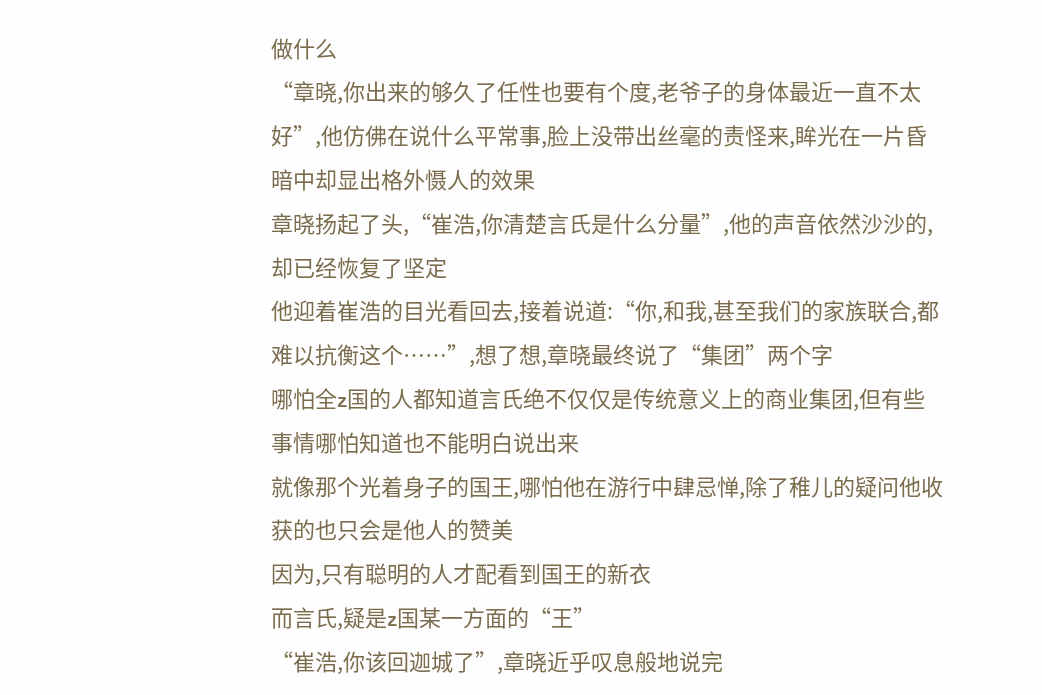做什么
“章晓,你出来的够久了任性也要有个度,老爷子的身体最近一直不太好”,他仿佛在说什么平常事,脸上没带出丝毫的责怪来,眸光在一片昏暗中却显出格外慑人的效果
章晓扬起了头,“崔浩,你清楚言氏是什么分量”,他的声音依然沙沙的,却已经恢复了坚定
他迎着崔浩的目光看回去,接着说道:“你,和我,甚至我们的家族联合,都难以抗衡这个……”,想了想,章晓最终说了“集团”两个字
哪怕全z国的人都知道言氏绝不仅仅是传统意义上的商业集团,但有些事情哪怕知道也不能明白说出来
就像那个光着身子的国王,哪怕他在游行中肆忌惮,除了稚儿的疑问他收获的也只会是他人的赞美
因为,只有聪明的人才配看到国王的新衣
而言氏,疑是z国某一方面的“王”
“崔浩,你该回迦城了”,章晓近乎叹息般地说完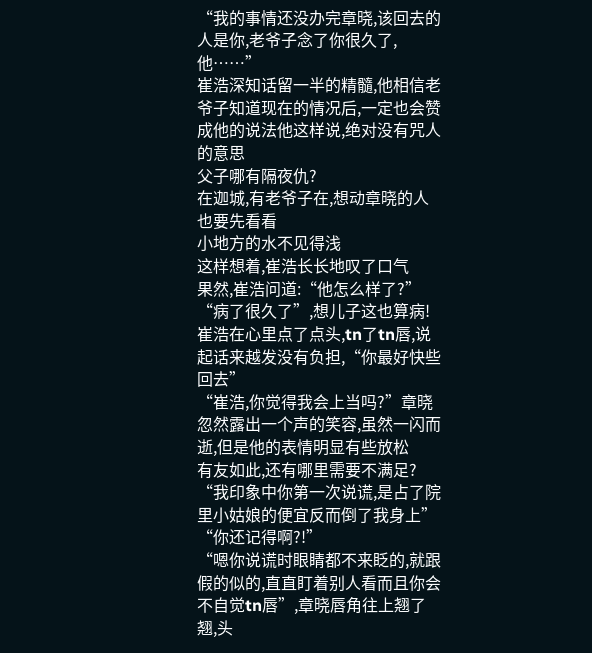“我的事情还没办完章晓,该回去的人是你,老爷子念了你很久了,他……”
崔浩深知话留一半的精髓,他相信老爷子知道现在的情况后,一定也会赞成他的说法他这样说,绝对没有咒人的意思
父子哪有隔夜仇?
在迦城,有老爷子在,想动章晓的人也要先看看
小地方的水不见得浅
这样想着,崔浩长长地叹了口气
果然,崔浩问道:“他怎么样了?”
“病了很久了”,想儿子这也算病!
崔浩在心里点了点头,tn了tn唇,说起话来越发没有负担,“你最好快些回去”
“崔浩,你觉得我会上当吗?”章晓忽然露出一个声的笑容,虽然一闪而逝,但是他的表情明显有些放松
有友如此,还有哪里需要不满足?
“我印象中你第一次说谎,是占了院里小姑娘的便宜反而倒了我身上”
“你还记得啊?!”
“嗯你说谎时眼睛都不来眨的,就跟假的似的,直直盯着别人看而且你会不自觉tn唇”,章晓唇角往上翘了翘,头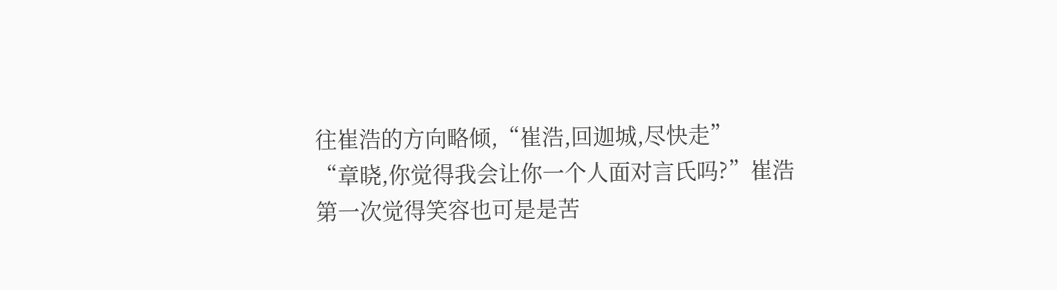往崔浩的方向略倾,“崔浩,回迦城,尽快走”
“章晓,你觉得我会让你一个人面对言氏吗?”崔浩第一次觉得笑容也可是是苦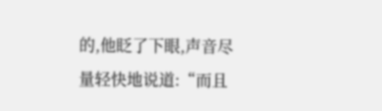的,他眨了下眼,声音尽量轻快地说道:“而且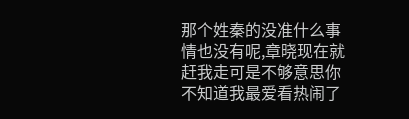那个姓秦的没准什么事情也没有呢,章晓现在就赶我走可是不够意思你不知道我最爱看热闹了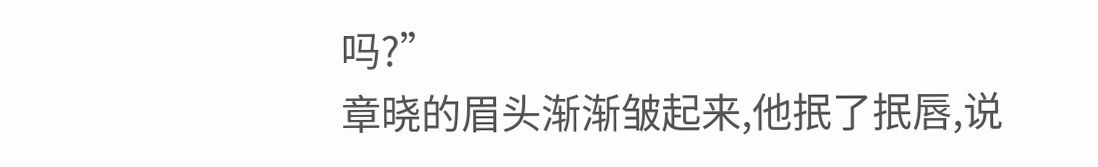吗?”
章晓的眉头渐渐皱起来,他抿了抿唇,说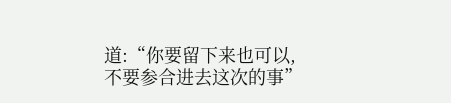道:“你要留下来也可以,不要参合进去这次的事”